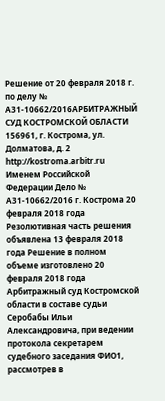Решение от 20 февраля 2018 г. по делу № А31-10662/2016АРБИТРАЖНЫЙ СУД КОСТРОМСКОЙ ОБЛАСТИ 156961, г. Кострома, ул. Долматова, д. 2 http://kostroma.arbitr.ru Именем Российской Федерации Дело № А31-10662/2016 г. Кострома 20 февраля 2018 года Резолютивная часть решения объявлена 13 февраля 2018 года Решение в полном объеме изготовлено 20 февраля 2018 года Арбитражный суд Костромской области в составе судьи Серобабы Ильи Александровича, при ведении протокола секретарем судебного заседания ФИО1, рассмотрев в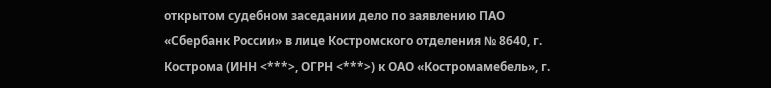открытом судебном заседании дело по заявлению ПАО «Сбербанк России» в лице Костромского отделения № 8640, г. Кострома (ИНН <***>, ОГРН <***>) к ОАО «Костромамебель», г.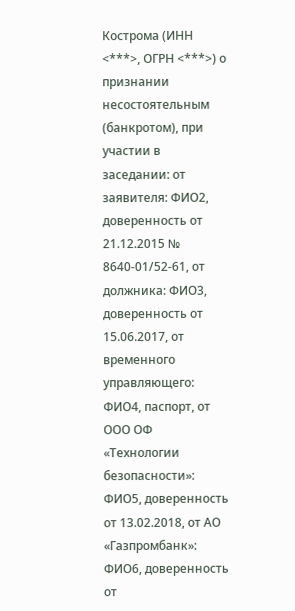Кострома (ИНН <***>, ОГРН <***>) о признании несостоятельным (банкротом), при участии в заседании: от заявителя: ФИО2, доверенность от 21.12.2015 № 8640-01/52-61, от должника: ФИО3, доверенность от 15.06.2017, от временного управляющего: ФИО4, паспорт, от ООО ОФ «Технологии безопасности»: ФИО5, доверенность от 13.02.2018, от АО «Газпромбанк»: ФИО6, доверенность от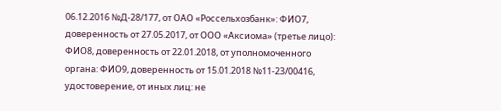06.12.2016 №Д-28/177, от ОАО «Россельхозбанк»: ФИО7, доверенность от 27.05.2017, от ООО «Аксиома» (третье лицо): ФИО8, доверенность от 22.01.2018, от уполномоченного органа: ФИО9, доверенность от 15.01.2018 №11-23/00416, удостоверение, от иных лиц: не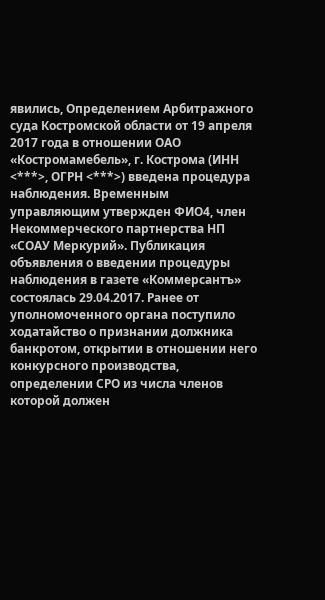явились, Определением Арбитражного суда Костромской области от 19 апреля 2017 года в отношении ОАО «Костромамебель», г. Кострома (ИНН <***>, ОГРН <***>) введена процедура наблюдения. Временным управляющим утвержден ФИО4, член Некоммерческого партнерства НП «СОАУ Меркурий». Публикация объявления о введении процедуры наблюдения в газете «Коммерсантъ» состоялась 29.04.2017. Ранее от уполномоченного органа поступило ходатайство о признании должника банкротом, открытии в отношении него конкурсного производства, определении СРО из числа членов которой должен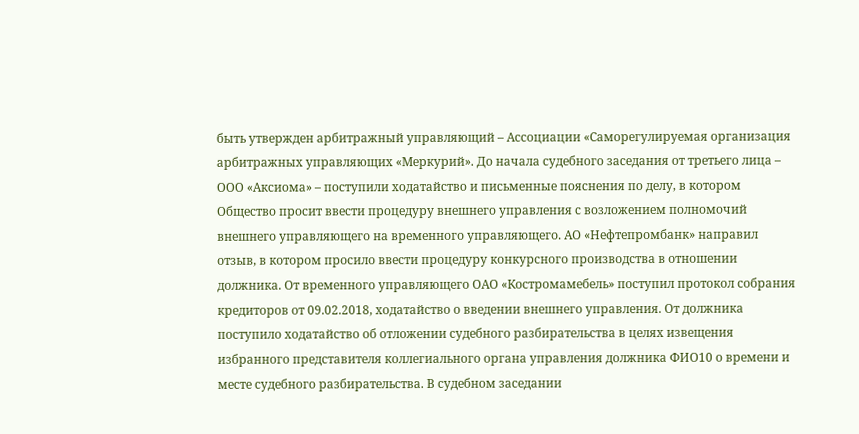быть утвержден арбитражный управляющий – Ассоциации «Саморегулируемая организация арбитражных управляющих «Меркурий». До начала судебного заседания от третьего лица – ООО «Аксиома» – поступили ходатайство и письменные пояснения по делу, в котором Общество просит ввести процедуру внешнего управления с возложением полномочий внешнего управляющего на временного управляющего. АО «Нефтепромбанк» направил отзыв, в котором просило ввести процедуру конкурсного производства в отношении должника. От временного управляющего ОАО «Костромамебель» поступил протокол собрания кредиторов от 09.02.2018, ходатайство о введении внешнего управления. От должника поступило ходатайство об отложении судебного разбирательства в целях извещения избранного представителя коллегиального органа управления должника ФИО10 о времени и месте судебного разбирательства. В судебном заседании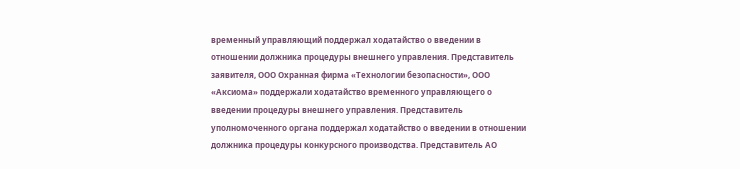временный управляющий поддержал ходатайство о введении в отношении должника процедуры внешнего управления. Представитель заявителя, ООО Охранная фирма «Технологии безопасности», ООО «Аксиома» поддержали ходатайство временного управляющего о введении процедуры внешнего управления. Представитель уполномоченного органа поддержал ходатайство о введении в отношении должника процедуры конкурсного производства. Представитель АО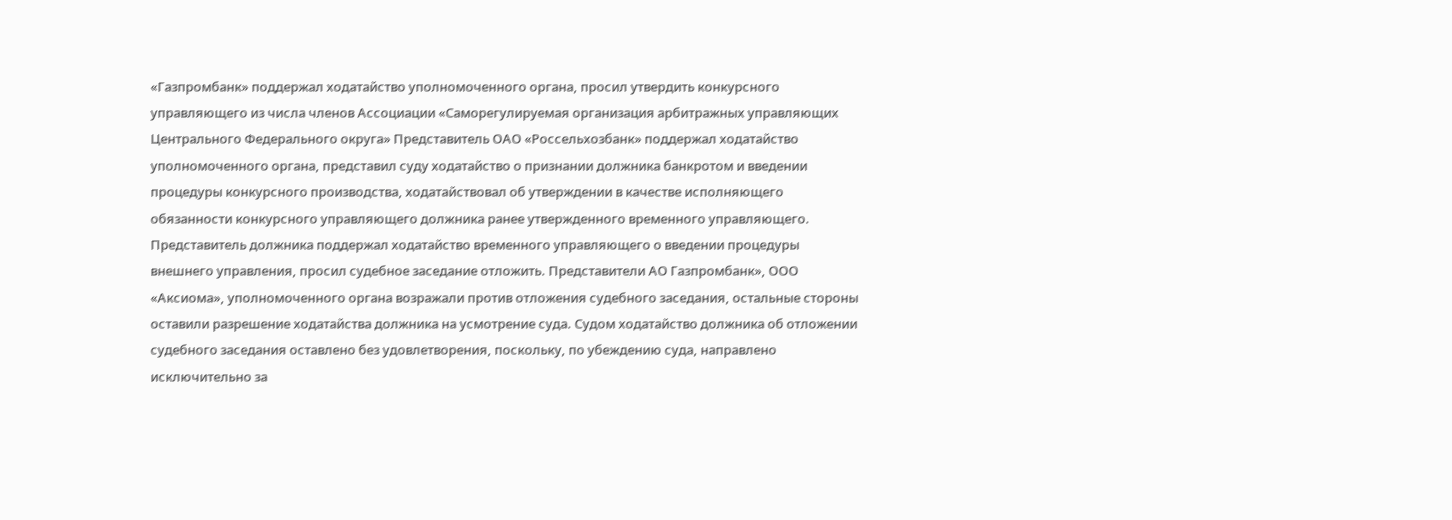«Газпромбанк» поддержал ходатайство уполномоченного органа, просил утвердить конкурсного управляющего из числа членов Ассоциации «Саморегулируемая организация арбитражных управляющих Центрального Федерального округа» Представитель ОАО «Россельхозбанк» поддержал ходатайство уполномоченного органа, представил суду ходатайство о признании должника банкротом и введении процедуры конкурсного производства, ходатайствовал об утверждении в качестве исполняющего обязанности конкурсного управляющего должника ранее утвержденного временного управляющего. Представитель должника поддержал ходатайство временного управляющего о введении процедуры внешнего управления, просил судебное заседание отложить. Представители АО Газпромбанк», ООО «Аксиома», уполномоченного органа возражали против отложения судебного заседания, остальные стороны оставили разрешение ходатайства должника на усмотрение суда. Судом ходатайство должника об отложении судебного заседания оставлено без удовлетворения, поскольку, по убеждению суда, направлено исключительно за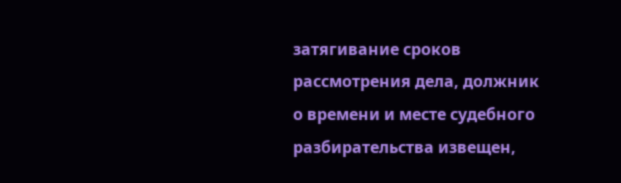затягивание сроков рассмотрения дела, должник о времени и месте судебного разбирательства извещен,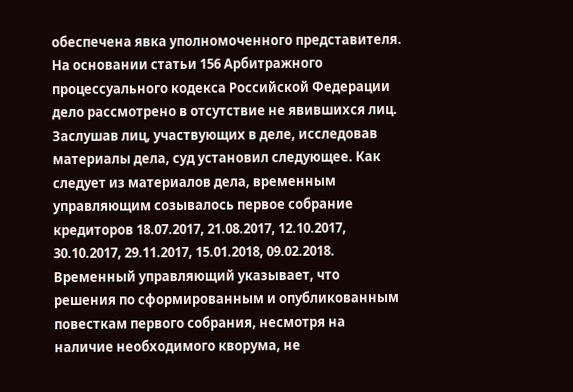обеспечена явка уполномоченного представителя. На основании статьи 156 Арбитражного процессуального кодекса Российской Федерации дело рассмотрено в отсутствие не явившихся лиц. Заслушав лиц, участвующих в деле, исследовав материалы дела, суд установил следующее. Как следует из материалов дела, временным управляющим созывалось первое собрание кредиторов 18.07.2017, 21.08.2017, 12.10.2017, 30.10.2017, 29.11.2017, 15.01.2018, 09.02.2018. Временный управляющий указывает, что решения по сформированным и опубликованным повесткам первого собрания, несмотря на наличие необходимого кворума, не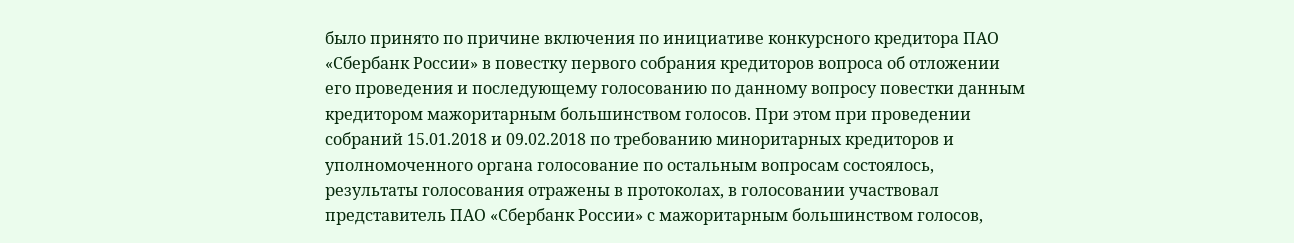было принято по причине включения по инициативе конкурсного кредитора ПАО «Сбербанк России» в повестку первого собрания кредиторов вопроса об отложении его проведения и последующему голосованию по данному вопросу повестки данным кредитором мажоритарным большинством голосов. При этом при проведении собраний 15.01.2018 и 09.02.2018 по требованию миноритарных кредиторов и уполномоченного органа голосование по остальным вопросам состоялось, результаты голосования отражены в протоколах, в голосовании участвовал представитель ПАО «Сбербанк России» с мажоритарным большинством голосов,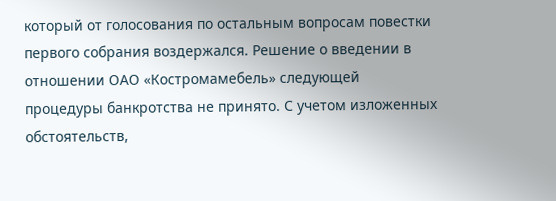который от голосования по остальным вопросам повестки первого собрания воздержался. Решение о введении в отношении ОАО «Костромамебель» следующей процедуры банкротства не принято. С учетом изложенных обстоятельств,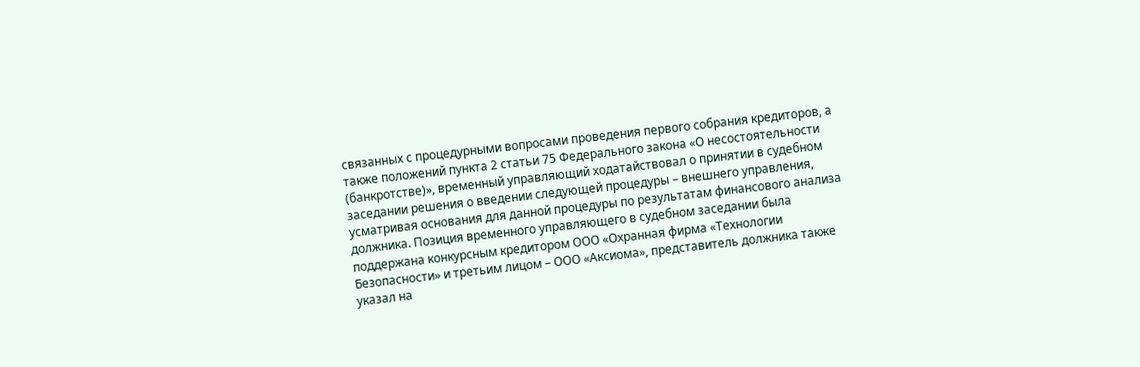связанных с процедурными вопросами проведения первого собрания кредиторов, а также положений пункта 2 статьи 75 Федерального закона «О несостоятельности (банкротстве)», временный управляющий ходатайствовал о принятии в судебном заседании решения о введении следующей процедуры – внешнего управления, усматривая основания для данной процедуры по результатам финансового анализа должника. Позиция временного управляющего в судебном заседании была поддержана конкурсным кредитором ООО «Охранная фирма «Технологии Безопасности» и третьим лицом – ООО «Аксиома», представитель должника также указал на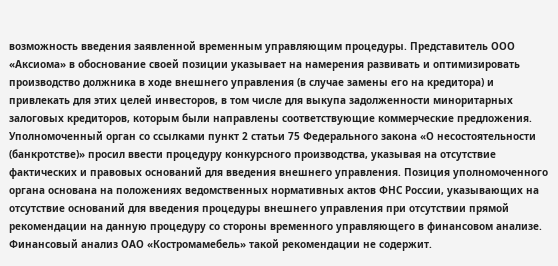возможность введения заявленной временным управляющим процедуры. Представитель ООО «Аксиома» в обоснование своей позиции указывает на намерения развивать и оптимизировать производство должника в ходе внешнего управления (в случае замены его на кредитора) и привлекать для этих целей инвесторов, в том числе для выкупа задолженности миноритарных залоговых кредиторов, которым были направлены соответствующие коммерческие предложения. Уполномоченный орган со ссылками пункт 2 статьи 75 Федерального закона «О несостоятельности (банкротстве)» просил ввести процедуру конкурсного производства, указывая на отсутствие фактических и правовых оснований для введения внешнего управления. Позиция уполномоченного органа основана на положениях ведомственных нормативных актов ФНС России, указывающих на отсутствие оснований для введения процедуры внешнего управления при отсутствии прямой рекомендации на данную процедуру со стороны временного управляющего в финансовом анализе. Финансовый анализ ОАО «Костромамебель» такой рекомендации не содержит.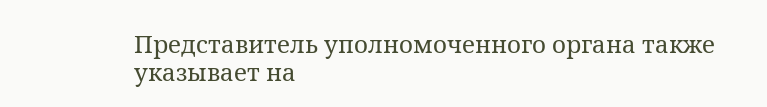Представитель уполномоченного органа также указывает на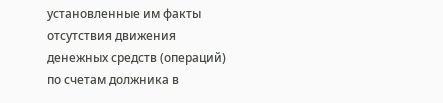установленные им факты отсутствия движения денежных средств (операций) по счетам должника в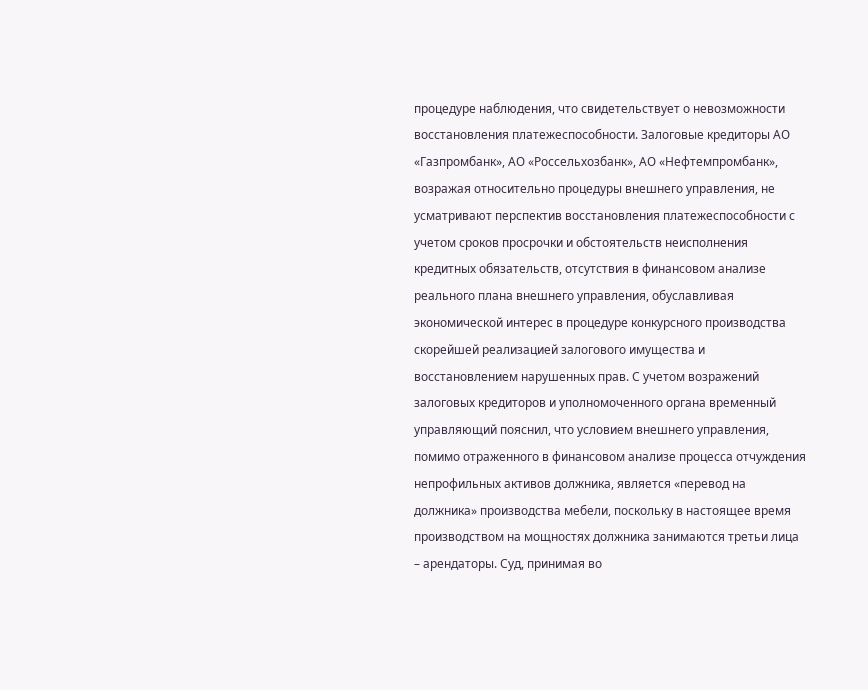процедуре наблюдения, что свидетельствует о невозможности восстановления платежеспособности. Залоговые кредиторы АО «Газпромбанк», АО «Россельхозбанк», АО «Нефтемпромбанк», возражая относительно процедуры внешнего управления, не усматривают перспектив восстановления платежеспособности с учетом сроков просрочки и обстоятельств неисполнения кредитных обязательств, отсутствия в финансовом анализе реального плана внешнего управления, обуславливая экономической интерес в процедуре конкурсного производства скорейшей реализацией залогового имущества и восстановлением нарушенных прав. С учетом возражений залоговых кредиторов и уполномоченного органа временный управляющий пояснил, что условием внешнего управления, помимо отраженного в финансовом анализе процесса отчуждения непрофильных активов должника, является «перевод на должника» производства мебели, поскольку в настоящее время производством на мощностях должника занимаются третьи лица – арендаторы. Суд, принимая во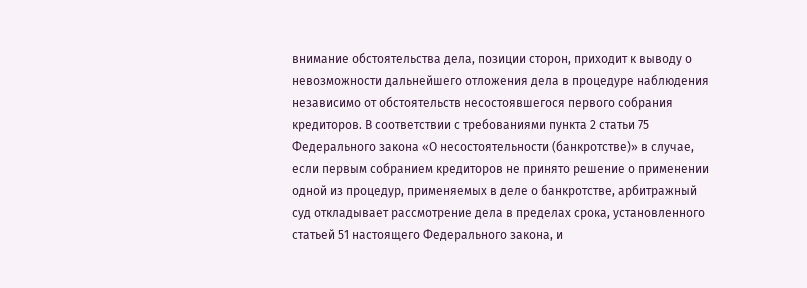внимание обстоятельства дела, позиции сторон, приходит к выводу о невозможности дальнейшего отложения дела в процедуре наблюдения независимо от обстоятельств несостоявшегося первого собрания кредиторов. В соответствии с требованиями пункта 2 статьи 75 Федерального закона «О несостоятельности (банкротстве)» в случае, если первым собранием кредиторов не принято решение о применении одной из процедур, применяемых в деле о банкротстве, арбитражный суд откладывает рассмотрение дела в пределах срока, установленного статьей 51 настоящего Федерального закона, и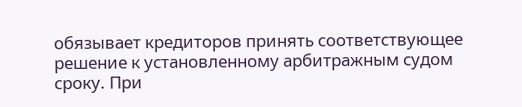обязывает кредиторов принять соответствующее решение к установленному арбитражным судом сроку. При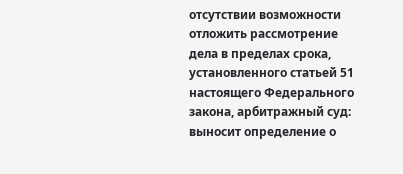отсутствии возможности отложить рассмотрение дела в пределах срока, установленного статьей 51 настоящего Федерального закона, арбитражный суд: выносит определение о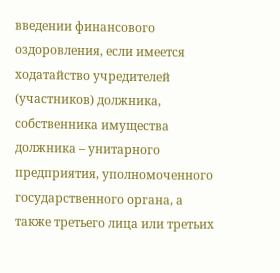введении финансового оздоровления, если имеется ходатайство учредителей (участников) должника, собственника имущества должника – унитарного предприятия, уполномоченного государственного органа, а также третьего лица или третьих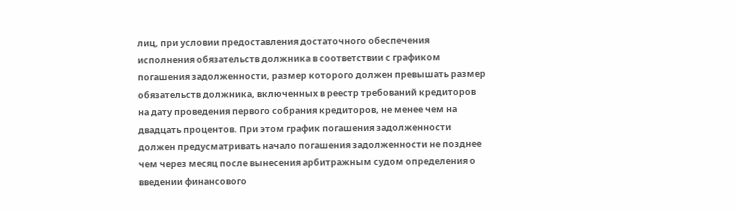лиц, при условии предоставления достаточного обеспечения исполнения обязательств должника в соответствии с графиком погашения задолженности, размер которого должен превышать размер обязательств должника, включенных в реестр требований кредиторов на дату проведения первого собрания кредиторов, не менее чем на двадцать процентов. При этом график погашения задолженности должен предусматривать начало погашения задолженности не позднее чем через месяц после вынесения арбитражным судом определения о введении финансового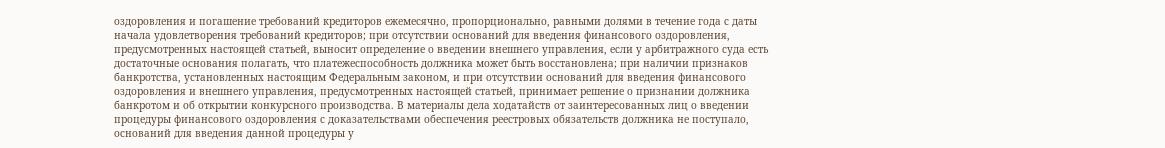оздоровления и погашение требований кредиторов ежемесячно, пропорционально, равными долями в течение года с даты начала удовлетворения требований кредиторов; при отсутствии оснований для введения финансового оздоровления, предусмотренных настоящей статьей, выносит определение о введении внешнего управления, если у арбитражного суда есть достаточные основания полагать, что платежеспособность должника может быть восстановлена; при наличии признаков банкротства, установленных настоящим Федеральным законом, и при отсутствии оснований для введения финансового оздоровления и внешнего управления, предусмотренных настоящей статьей, принимает решение о признании должника банкротом и об открытии конкурсного производства. В материалы дела ходатайств от заинтересованных лиц о введении процедуры финансового оздоровления с доказательствами обеспечения реестровых обязательств должника не поступало, оснований для введения данной процедуры у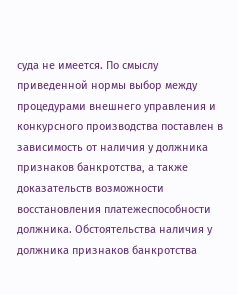суда не имеется. По смыслу приведенной нормы выбор между процедурами внешнего управления и конкурсного производства поставлен в зависимость от наличия у должника признаков банкротства, а также доказательств возможности восстановления платежеспособности должника. Обстоятельства наличия у должника признаков банкротства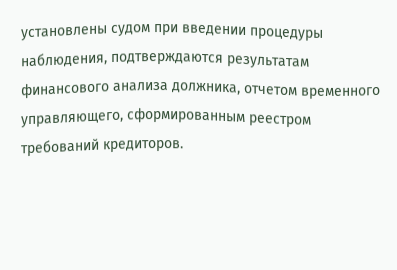установлены судом при введении процедуры наблюдения, подтверждаются результатам финансового анализа должника, отчетом временного управляющего, сформированным реестром требований кредиторов.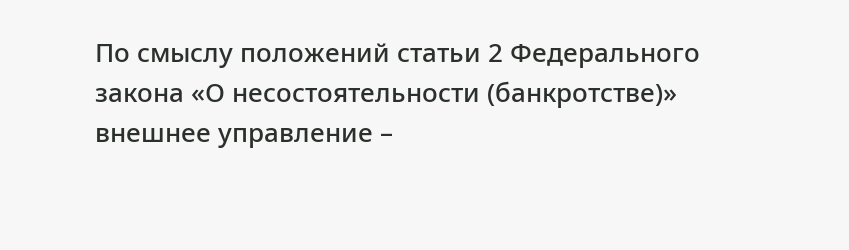По смыслу положений статьи 2 Федерального закона «О несостоятельности (банкротстве)» внешнее управление –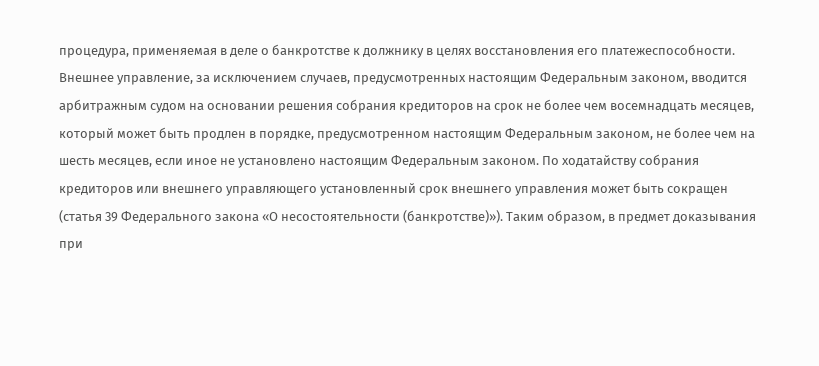процедура, применяемая в деле о банкротстве к должнику в целях восстановления его платежеспособности. Внешнее управление, за исключением случаев, предусмотренных настоящим Федеральным законом, вводится арбитражным судом на основании решения собрания кредиторов на срок не более чем восемнадцать месяцев, который может быть продлен в порядке, предусмотренном настоящим Федеральным законом, не более чем на шесть месяцев, если иное не установлено настоящим Федеральным законом. По ходатайству собрания кредиторов или внешнего управляющего установленный срок внешнего управления может быть сокращен (статья 39 Федерального закона «О несостоятельности (банкротстве)»). Таким образом, в предмет доказывания при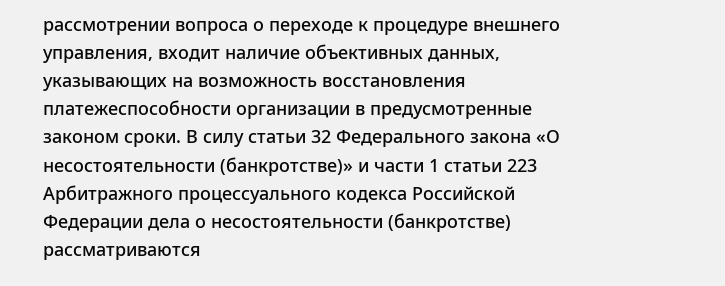рассмотрении вопроса о переходе к процедуре внешнего управления, входит наличие объективных данных, указывающих на возможность восстановления платежеспособности организации в предусмотренные законом сроки. В силу статьи 32 Федерального закона «О несостоятельности (банкротстве)» и части 1 статьи 223 Арбитражного процессуального кодекса Российской Федерации дела о несостоятельности (банкротстве) рассматриваются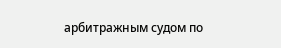арбитражным судом по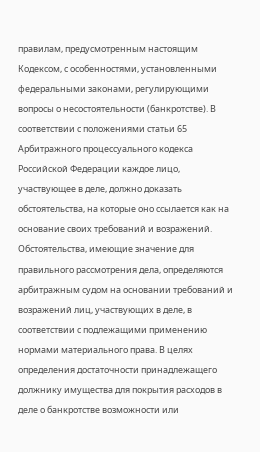правилам, предусмотренным настоящим Кодексом, с особенностями, установленными федеральными законами, регулирующими вопросы о несостоятельности (банкротстве). В соответствии с положениями статьи 65 Арбитражного процессуального кодекса Российской Федерации каждое лицо, участвующее в деле, должно доказать обстоятельства, на которые оно ссылается как на основание своих требований и возражений. Обстоятельства, имеющие значение для правильного рассмотрения дела, определяются арбитражным судом на основании требований и возражений лиц, участвующих в деле, в соответствии с подлежащими применению нормами материального права. В целях определения достаточности принадлежащего должнику имущества для покрытия расходов в деле о банкротстве возможности или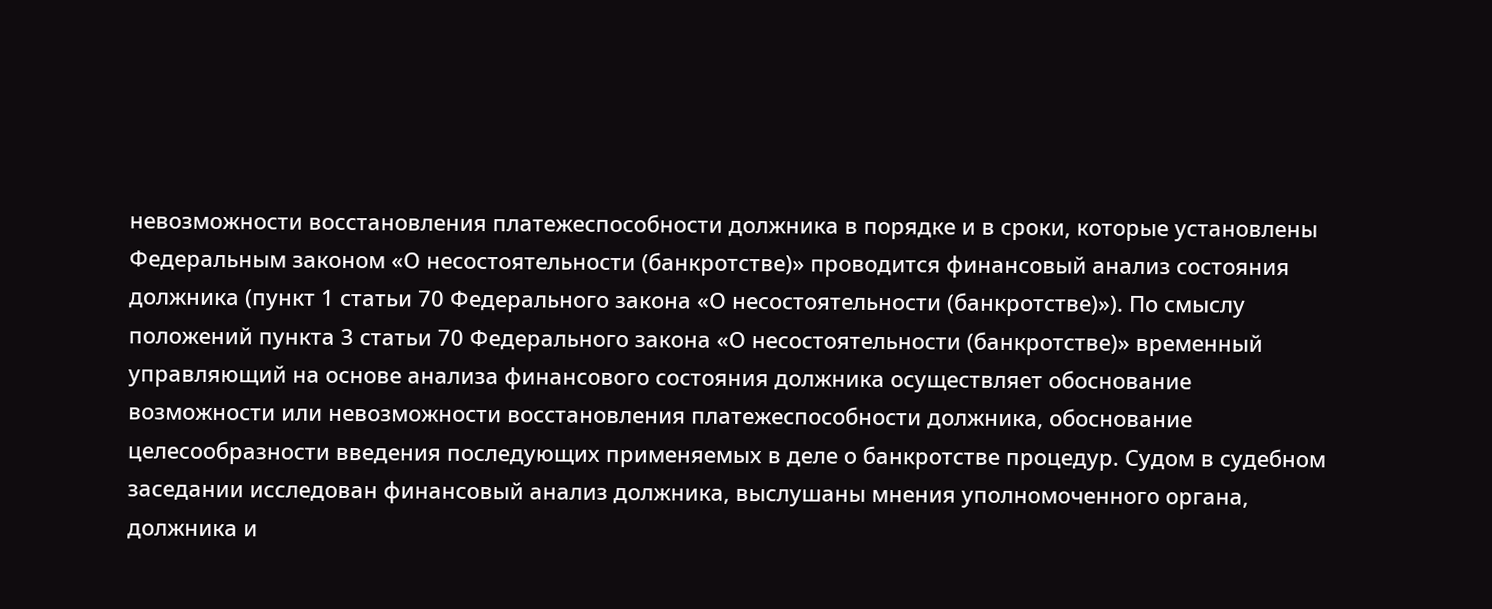невозможности восстановления платежеспособности должника в порядке и в сроки, которые установлены Федеральным законом «О несостоятельности (банкротстве)» проводится финансовый анализ состояния должника (пункт 1 статьи 70 Федерального закона «О несостоятельности (банкротстве)»). По смыслу положений пункта 3 статьи 70 Федерального закона «О несостоятельности (банкротстве)» временный управляющий на основе анализа финансового состояния должника осуществляет обоснование возможности или невозможности восстановления платежеспособности должника, обоснование целесообразности введения последующих применяемых в деле о банкротстве процедур. Судом в судебном заседании исследован финансовый анализ должника, выслушаны мнения уполномоченного органа, должника и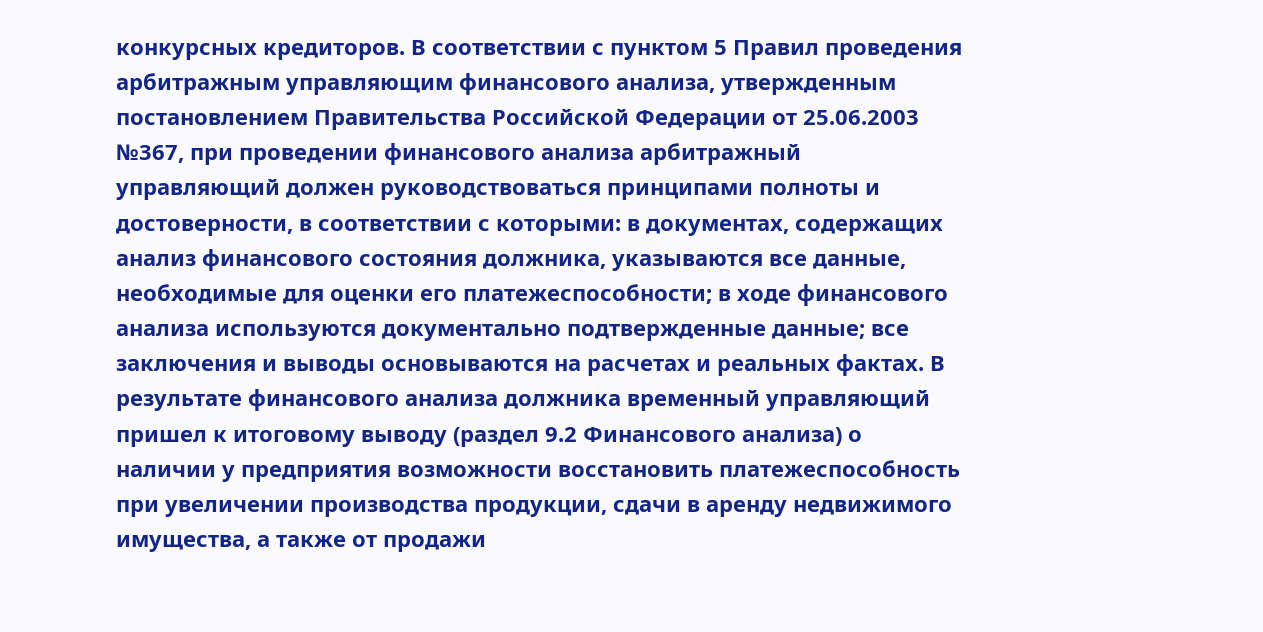конкурсных кредиторов. В соответствии с пунктом 5 Правил проведения арбитражным управляющим финансового анализа, утвержденным постановлением Правительства Российской Федерации от 25.06.2003 №367, при проведении финансового анализа арбитражный управляющий должен руководствоваться принципами полноты и достоверности, в соответствии с которыми: в документах, содержащих анализ финансового состояния должника, указываются все данные, необходимые для оценки его платежеспособности; в ходе финансового анализа используются документально подтвержденные данные; все заключения и выводы основываются на расчетах и реальных фактах. В результате финансового анализа должника временный управляющий пришел к итоговому выводу (раздел 9.2 Финансового анализа) о наличии у предприятия возможности восстановить платежеспособность при увеличении производства продукции, сдачи в аренду недвижимого имущества, а также от продажи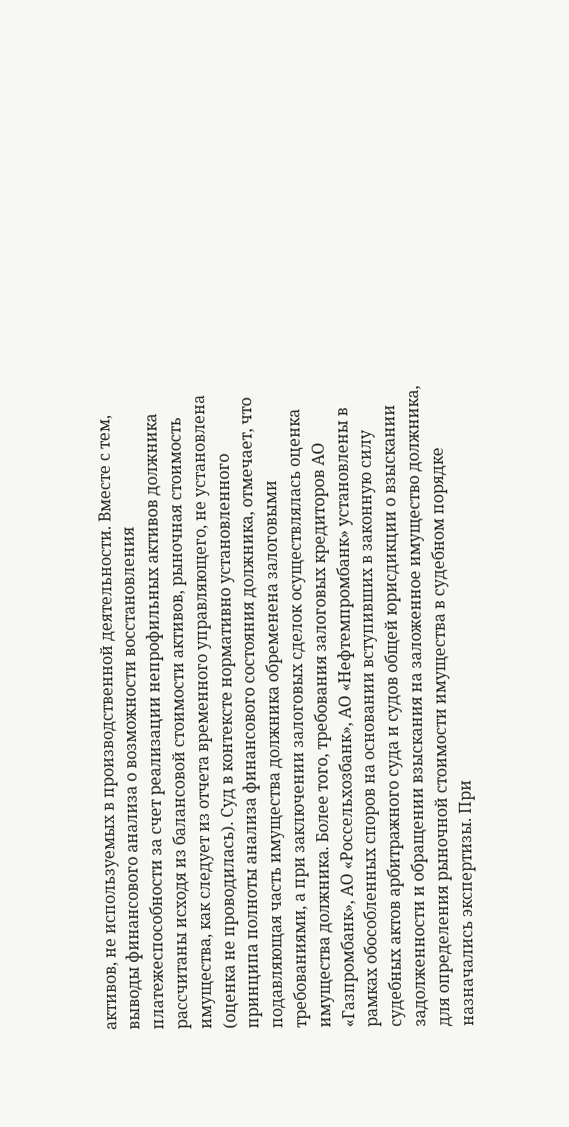активов, не используемых в производственной деятельности. Вместе с тем, выводы финансового анализа о возможности восстановления платежеспособности за счет реализации непрофильных активов должника рассчитаны исходя из балансовой стоимости активов, рыночная стоимость имущества, как следует из отчета временного управляющего, не установлена (оценка не проводилась). Суд в контексте нормативно установленного принципа полноты анализа финансового состояния должника, отмечает, что подавляющая часть имущества должника обременена залоговыми требованиями, а при заключении залоговых сделок осуществлялась оценка имущества должника. Более того, требования залоговых кредиторов АО «Газпромбанк», АО «Россельхозбанк», АО «Нефтемпромбанк» установлены в рамках обособленных споров на основании вступивших в законную силу судебных актов арбитражного суда и судов общей юрисдикции о взыскании задолженности и обращении взыскания на заложенное имущество должника, для определения рыночной стоимости имущества в судебном порядке назначались экспертизы. При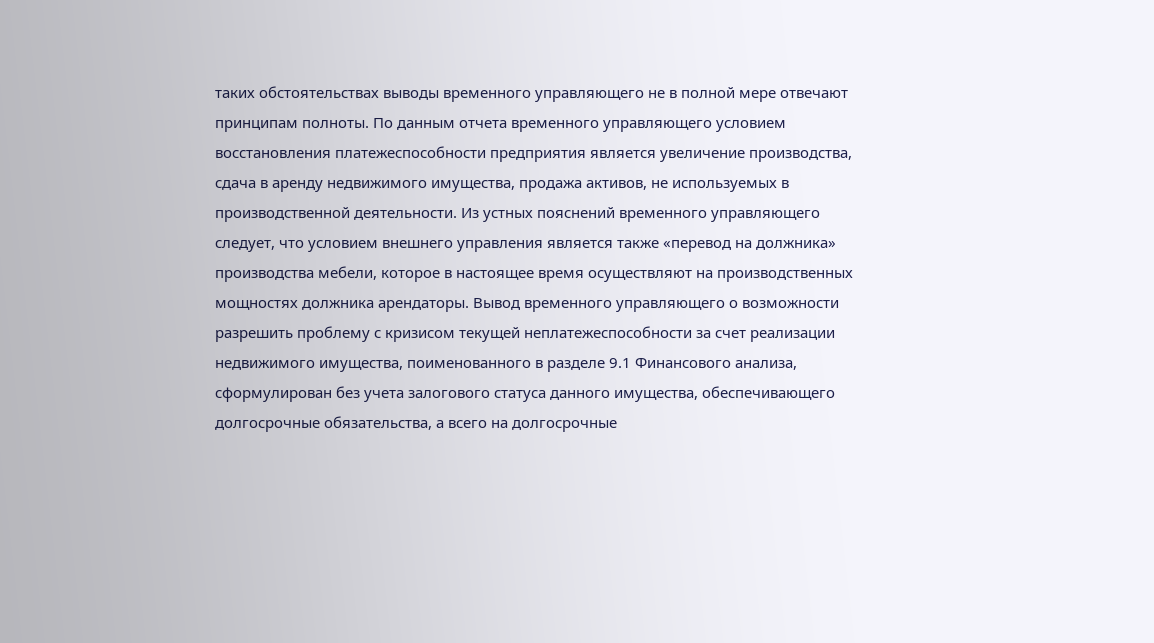таких обстоятельствах выводы временного управляющего не в полной мере отвечают принципам полноты. По данным отчета временного управляющего условием восстановления платежеспособности предприятия является увеличение производства, сдача в аренду недвижимого имущества, продажа активов, не используемых в производственной деятельности. Из устных пояснений временного управляющего следует, что условием внешнего управления является также «перевод на должника» производства мебели, которое в настоящее время осуществляют на производственных мощностях должника арендаторы. Вывод временного управляющего о возможности разрешить проблему с кризисом текущей неплатежеспособности за счет реализации недвижимого имущества, поименованного в разделе 9.1 Финансового анализа, сформулирован без учета залогового статуса данного имущества, обеспечивающего долгосрочные обязательства, а всего на долгосрочные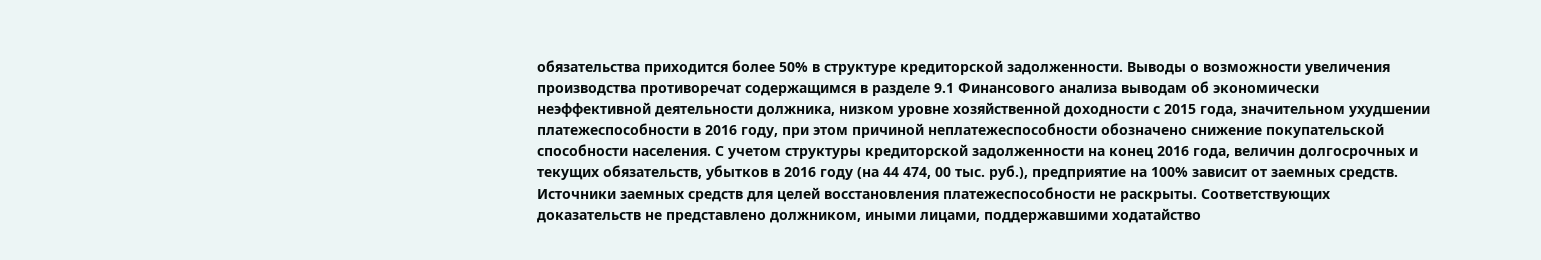обязательства приходится более 50% в структуре кредиторской задолженности. Выводы о возможности увеличения производства противоречат содержащимся в разделе 9.1 Финансового анализа выводам об экономически неэффективной деятельности должника, низком уровне хозяйственной доходности с 2015 года, значительном ухудшении платежеспособности в 2016 году, при этом причиной неплатежеспособности обозначено снижение покупательской способности населения. С учетом структуры кредиторской задолженности на конец 2016 года, величин долгосрочных и текущих обязательств, убытков в 2016 году (на 44 474, 00 тыс. руб.), предприятие на 100% зависит от заемных средств. Источники заемных средств для целей восстановления платежеспособности не раскрыты. Соответствующих доказательств не представлено должником, иными лицами, поддержавшими ходатайство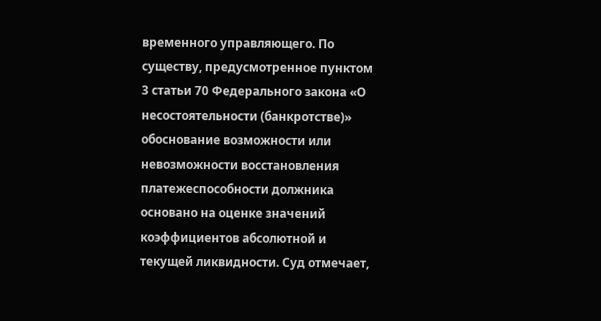временного управляющего. По существу, предусмотренное пунктом 3 статьи 70 Федерального закона «О несостоятельности (банкротстве)» обоснование возможности или невозможности восстановления платежеспособности должника основано на оценке значений коэффициентов абсолютной и текущей ликвидности. Суд отмечает,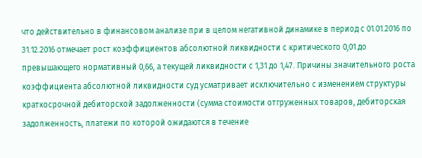что действительно в финансовом анализе при в целом негативной динамике в период с 01.01.2016 по 31.12.2016 отмечает рост коэффициентов абсолютной ликвидности с критического 0,01 до превышающего нормативный 0,66, а текущей ликвидности с 1,31 до 1,47. Причины значительного роста коэффициента абсолютной ликвидности суд усматривает исключительно с изменением структуры краткосрочной дебиторской задолженности (сумма стоимости отгруженных товаров, дебиторская задолженность, платежи по которой ожидаются в течение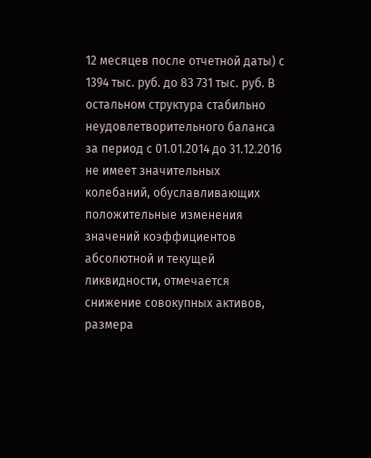12 месяцев после отчетной даты) с 1394 тыс. руб. до 83 731 тыс. руб. В остальном структура стабильно неудовлетворительного баланса за период с 01.01.2014 до 31.12.2016 не имеет значительных колебаний, обуславливающих положительные изменения значений коэффициентов абсолютной и текущей ликвидности, отмечается снижение совокупных активов, размера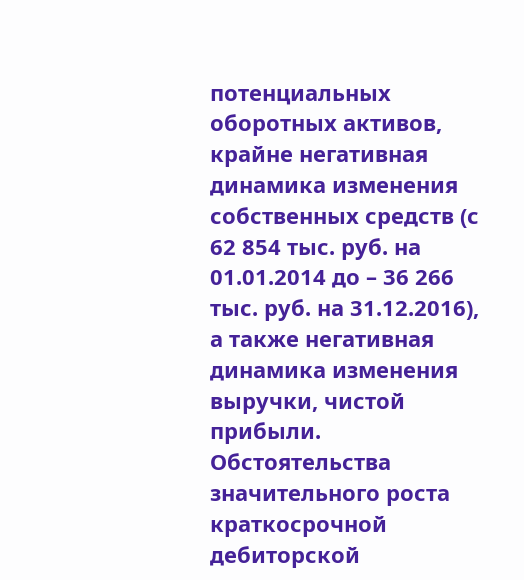потенциальных оборотных активов, крайне негативная динамика изменения собственных средств (с 62 854 тыс. руб. на 01.01.2014 до – 36 266 тыс. руб. на 31.12.2016), а также негативная динамика изменения выручки, чистой прибыли. Обстоятельства значительного роста краткосрочной дебиторской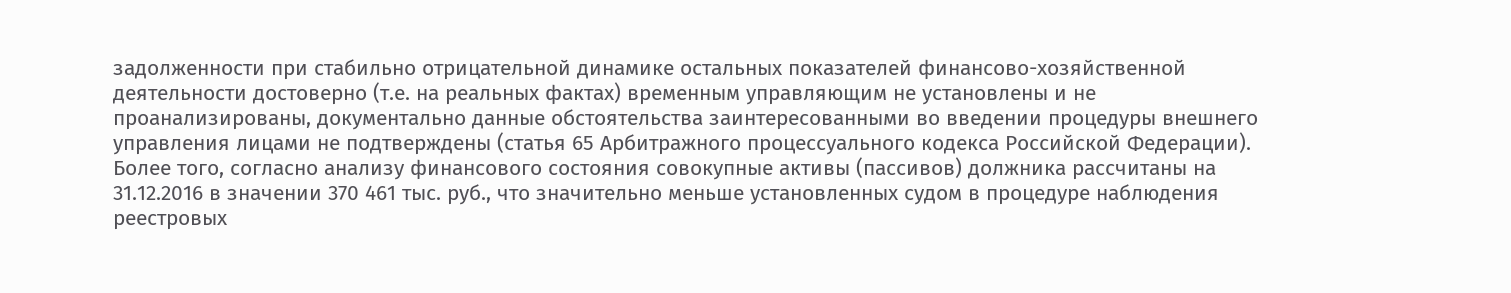задолженности при стабильно отрицательной динамике остальных показателей финансово-хозяйственной деятельности достоверно (т.е. на реальных фактах) временным управляющим не установлены и не проанализированы, документально данные обстоятельства заинтересованными во введении процедуры внешнего управления лицами не подтверждены (статья 65 Арбитражного процессуального кодекса Российской Федерации). Более того, согласно анализу финансового состояния совокупные активы (пассивов) должника рассчитаны на 31.12.2016 в значении 370 461 тыс. руб., что значительно меньше установленных судом в процедуре наблюдения реестровых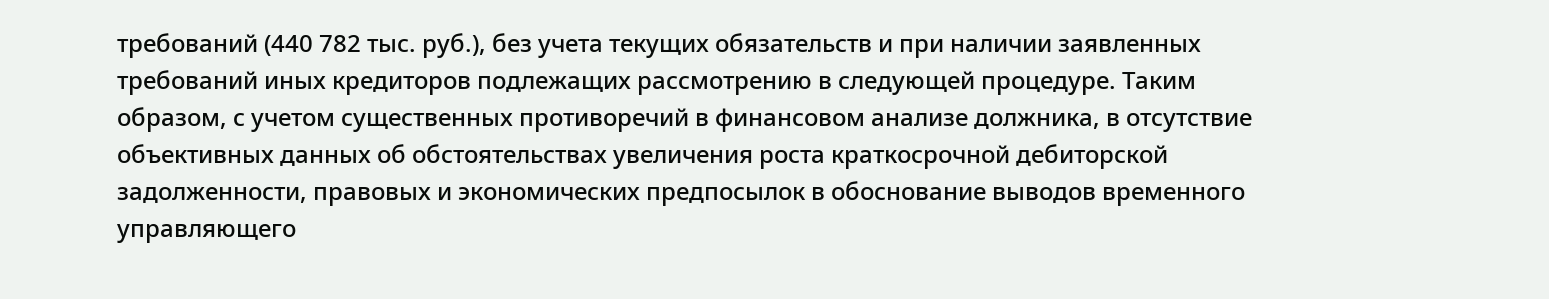требований (440 782 тыс. руб.), без учета текущих обязательств и при наличии заявленных требований иных кредиторов подлежащих рассмотрению в следующей процедуре. Таким образом, с учетом существенных противоречий в финансовом анализе должника, в отсутствие объективных данных об обстоятельствах увеличения роста краткосрочной дебиторской задолженности, правовых и экономических предпосылок в обоснование выводов временного управляющего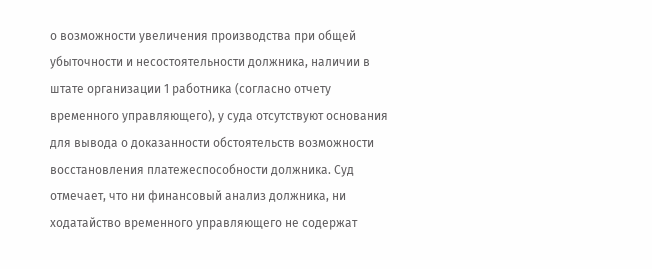о возможности увеличения производства при общей убыточности и несостоятельности должника, наличии в штате организации 1 работника (согласно отчету временного управляющего), у суда отсутствуют основания для вывода о доказанности обстоятельств возможности восстановления платежеспособности должника. Суд отмечает, что ни финансовый анализ должника, ни ходатайство временного управляющего не содержат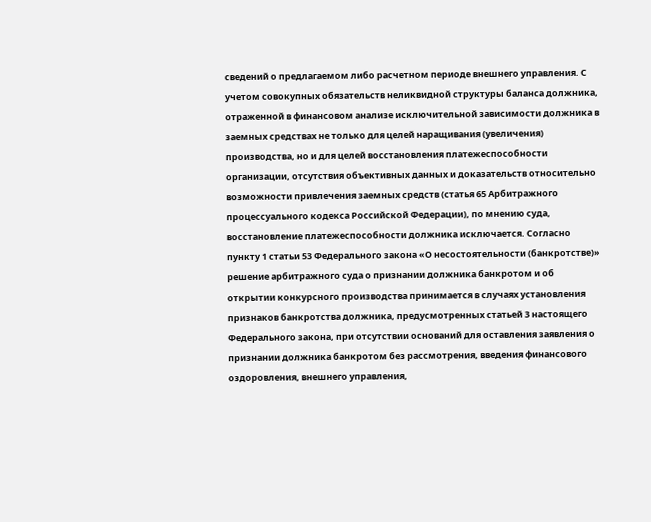сведений о предлагаемом либо расчетном периоде внешнего управления. С учетом совокупных обязательств неликвидной структуры баланса должника, отраженной в финансовом анализе исключительной зависимости должника в заемных средствах не только для целей наращивания (увеличения) производства, но и для целей восстановления платежеспособности организации, отсутствия объективных данных и доказательств относительно возможности привлечения заемных средств (статья 65 Арбитражного процессуального кодекса Российской Федерации), по мнению суда, восстановление платежеспособности должника исключается. Согласно пункту 1 статьи 53 Федерального закона «О несостоятельности (банкротстве)» решение арбитражного суда о признании должника банкротом и об открытии конкурсного производства принимается в случаях установления признаков банкротства должника, предусмотренных статьей 3 настоящего Федерального закона, при отсутствии оснований для оставления заявления о признании должника банкротом без рассмотрения, введения финансового оздоровления, внешнего управления,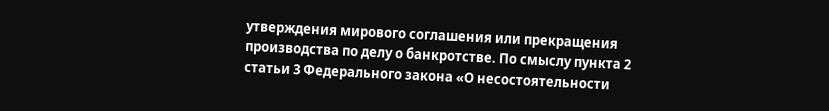утверждения мирового соглашения или прекращения производства по делу о банкротстве. По смыслу пункта 2 статьи 3 Федерального закона «О несостоятельности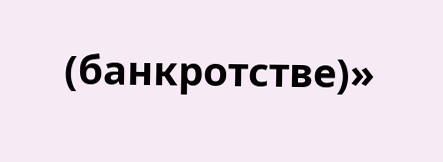(банкротстве)»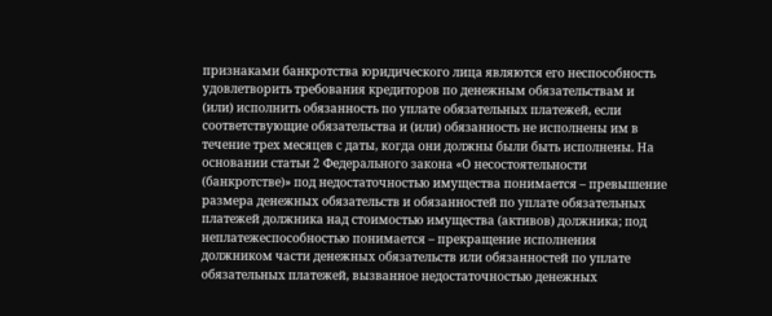признаками банкротства юридического лица являются его неспособность удовлетворить требования кредиторов по денежным обязательствам и (или) исполнить обязанность по уплате обязательных платежей, если соответствующие обязательства и (или) обязанность не исполнены им в течение трех месяцев с даты, когда они должны были быть исполнены. На основании статьи 2 Федерального закона «О несостоятельности (банкротстве)» под недостаточностью имущества понимается – превышение размера денежных обязательств и обязанностей по уплате обязательных платежей должника над стоимостью имущества (активов) должника; под неплатежеспособностью понимается – прекращение исполнения должником части денежных обязательств или обязанностей по уплате обязательных платежей, вызванное недостаточностью денежных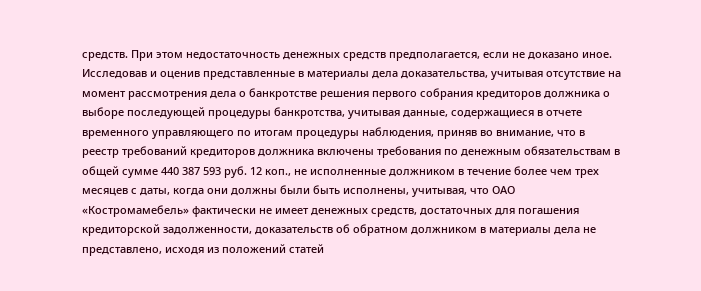средств. При этом недостаточность денежных средств предполагается, если не доказано иное. Исследовав и оценив представленные в материалы дела доказательства, учитывая отсутствие на момент рассмотрения дела о банкротстве решения первого собрания кредиторов должника о выборе последующей процедуры банкротства, учитывая данные, содержащиеся в отчете временного управляющего по итогам процедуры наблюдения, приняв во внимание, что в реестр требований кредиторов должника включены требования по денежным обязательствам в общей сумме 440 387 593 руб. 12 коп., не исполненные должником в течение более чем трех месяцев с даты, когда они должны были быть исполнены, учитывая, что ОАО «Костромамебель» фактически не имеет денежных средств, достаточных для погашения кредиторской задолженности, доказательств об обратном должником в материалы дела не представлено, исходя из положений статей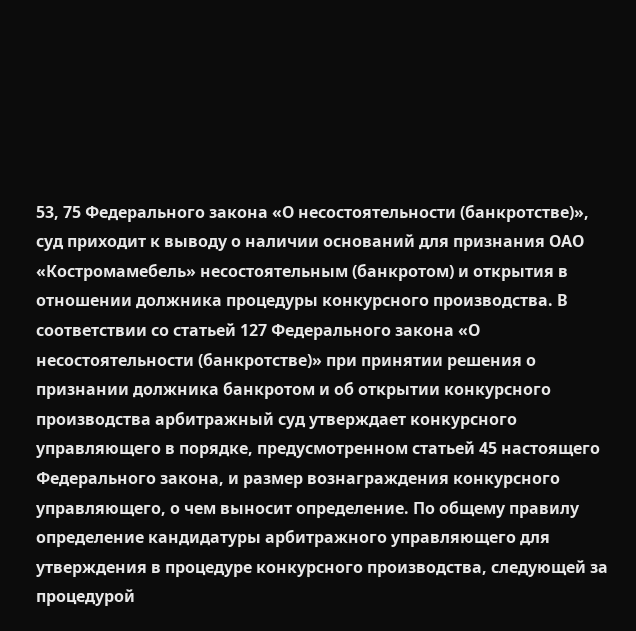53, 75 Федерального закона «О несостоятельности (банкротстве)», суд приходит к выводу о наличии оснований для признания ОАО «Костромамебель» несостоятельным (банкротом) и открытия в отношении должника процедуры конкурсного производства. В соответствии со статьей 127 Федерального закона «О несостоятельности (банкротстве)» при принятии решения о признании должника банкротом и об открытии конкурсного производства арбитражный суд утверждает конкурсного управляющего в порядке, предусмотренном статьей 45 настоящего Федерального закона, и размер вознаграждения конкурсного управляющего, о чем выносит определение. По общему правилу определение кандидатуры арбитражного управляющего для утверждения в процедуре конкурсного производства, следующей за процедурой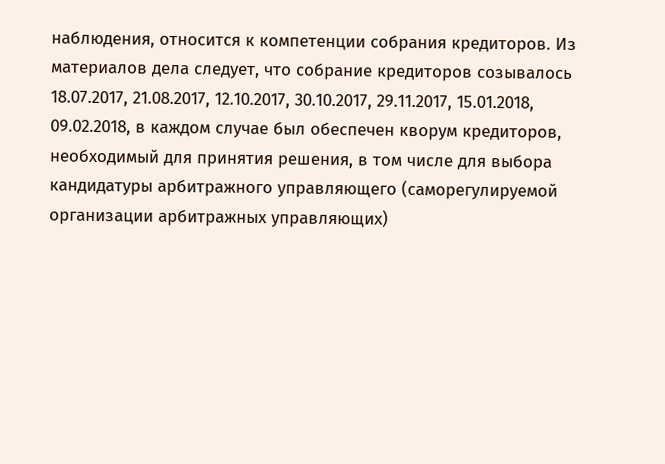наблюдения, относится к компетенции собрания кредиторов. Из материалов дела следует, что собрание кредиторов созывалось 18.07.2017, 21.08.2017, 12.10.2017, 30.10.2017, 29.11.2017, 15.01.2018, 09.02.2018, в каждом случае был обеспечен кворум кредиторов, необходимый для принятия решения, в том числе для выбора кандидатуры арбитражного управляющего (саморегулируемой организации арбитражных управляющих)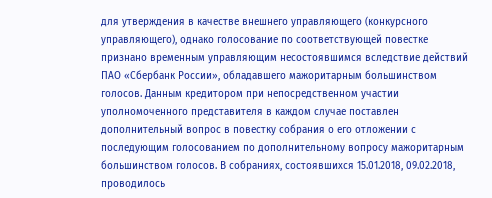для утверждения в качестве внешнего управляющего (конкурсного управляющего), однако голосование по соответствующей повестке признано временным управляющим несостоявшимся вследствие действий ПАО «Сбербанк России», обладавшего мажоритарным большинством голосов. Данным кредитором при непосредственном участии уполномоченного представителя в каждом случае поставлен дополнительный вопрос в повестку собрания о его отложении с последующим голосованием по дополнительному вопросу мажоритарным большинством голосов. В собраниях, состоявшихся 15.01.2018, 09.02.2018, проводилось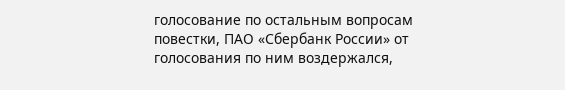голосование по остальным вопросам повестки, ПАО «Сбербанк России» от голосования по ним воздержался,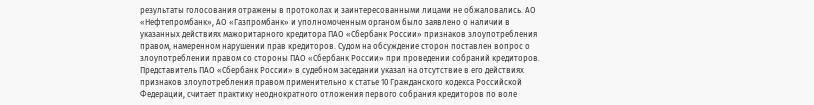результаты голосования отражены в протоколах и заинтересованными лицами не обжаловались. АО «Нефтепромбанк», АО «Газпромбанк» и уполномоченным органом было заявлено о наличии в указанных действиях мажоритарного кредитора ПАО «Сбербанк России» признаков злоупотребления правом, намеренном нарушении прав кредиторов. Судом на обсуждение сторон поставлен вопрос о злоупотреблении правом со стороны ПАО «Сбербанк России» при проведении собраний кредиторов. Представитель ПАО «Сбербанк России» в судебном заседании указал на отсутствие в его действиях признаков злоупотребления правом применительно к статье 10 Гражданского кодекса Российской Федерации, считает практику неоднократного отложения первого собрания кредиторов по воле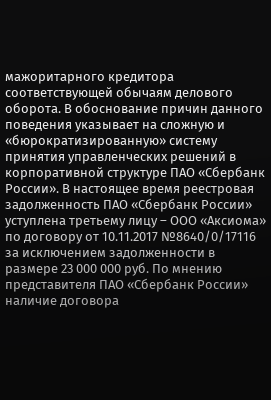мажоритарного кредитора соответствующей обычаям делового оборота. В обоснование причин данного поведения указывает на сложную и «бюрократизированную» систему принятия управленческих решений в корпоративной структуре ПАО «Сбербанк России». В настоящее время реестровая задолженность ПАО «Сбербанк России» уступлена третьему лицу – ООО «Аксиома» по договору от 10.11.2017 №8640/0/17116 за исключением задолженности в размере 23 000 000 руб. По мнению представителя ПАО «Сбербанк России» наличие договора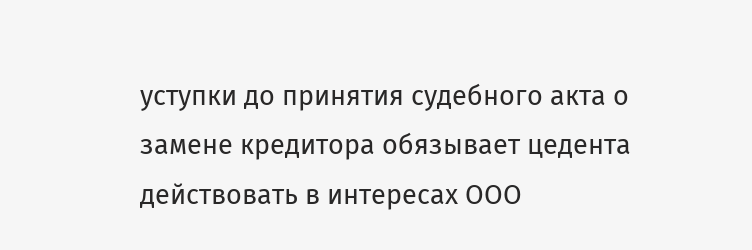уступки до принятия судебного акта о замене кредитора обязывает цедента действовать в интересах ООО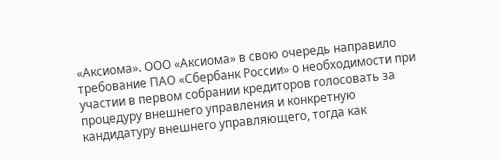«Аксиома». ООО «Аксиома» в свою очередь направило требование ПАО «Сбербанк России» о необходимости при участии в первом собрании кредиторов голосовать за процедуру внешнего управления и конкретную кандидатуру внешнего управляющего, тогда как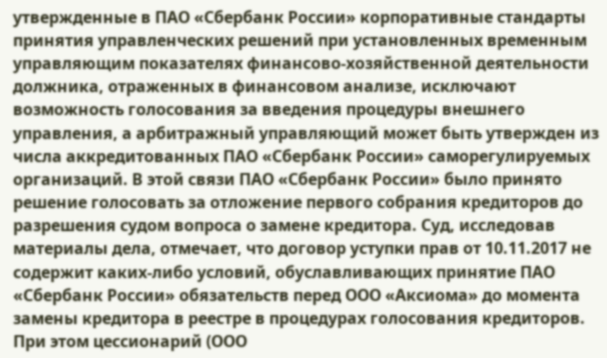утвержденные в ПАО «Сбербанк России» корпоративные стандарты принятия управленческих решений при установленных временным управляющим показателях финансово-хозяйственной деятельности должника, отраженных в финансовом анализе, исключают возможность голосования за введения процедуры внешнего управления, а арбитражный управляющий может быть утвержден из числа аккредитованных ПАО «Сбербанк России» саморегулируемых организаций. В этой связи ПАО «Сбербанк России» было принято решение голосовать за отложение первого собрания кредиторов до разрешения судом вопроса о замене кредитора. Суд, исследовав материалы дела, отмечает, что договор уступки прав от 10.11.2017 не содержит каких-либо условий, обуславливающих принятие ПАО «Сбербанк России» обязательств перед ООО «Аксиома» до момента замены кредитора в реестре в процедурах голосования кредиторов. При этом цессионарий (ООО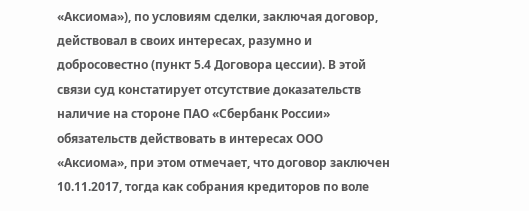«Аксиома»), по условиям сделки, заключая договор, действовал в своих интересах, разумно и добросовестно (пункт 5.4 Договора цессии). В этой связи суд констатирует отсутствие доказательств наличие на стороне ПАО «Сбербанк России» обязательств действовать в интересах ООО «Аксиома», при этом отмечает, что договор заключен 10.11.2017, тогда как собрания кредиторов по воле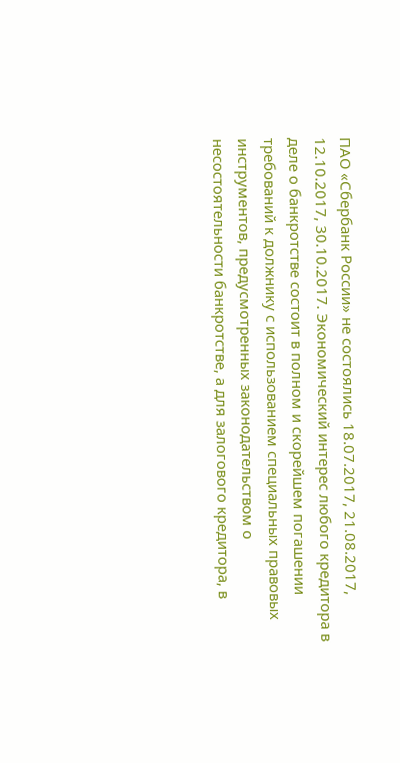ПАО «Сбербанк России» не состоялись 18.07.2017, 21.08.2017, 12.10.2017, 30.10.2017. Экономический интерес любого кредитора в деле о банкротстве состоит в полном и скорейшем погашении требований к должнику с использованием специальных правовых инструментов, предусмотренных законодательством о несостоятельности банкротстве, а для залогового кредитора, в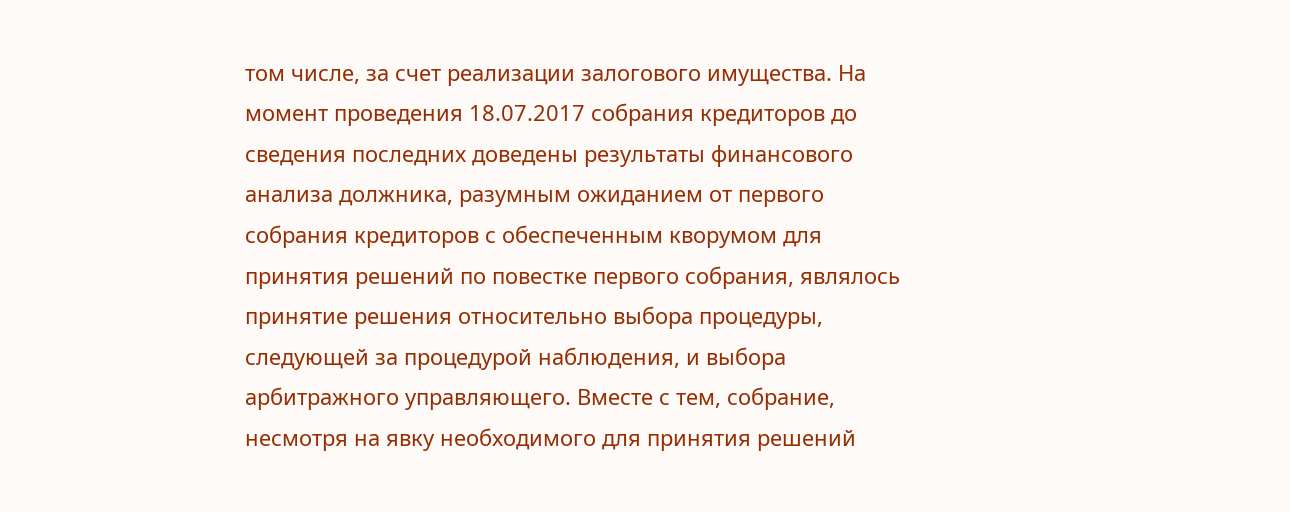том числе, за счет реализации залогового имущества. На момент проведения 18.07.2017 собрания кредиторов до сведения последних доведены результаты финансового анализа должника, разумным ожиданием от первого собрания кредиторов с обеспеченным кворумом для принятия решений по повестке первого собрания, являлось принятие решения относительно выбора процедуры, следующей за процедурой наблюдения, и выбора арбитражного управляющего. Вместе с тем, собрание, несмотря на явку необходимого для принятия решений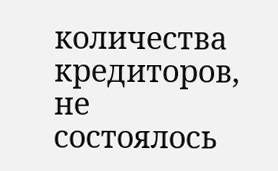количества кредиторов, не состоялось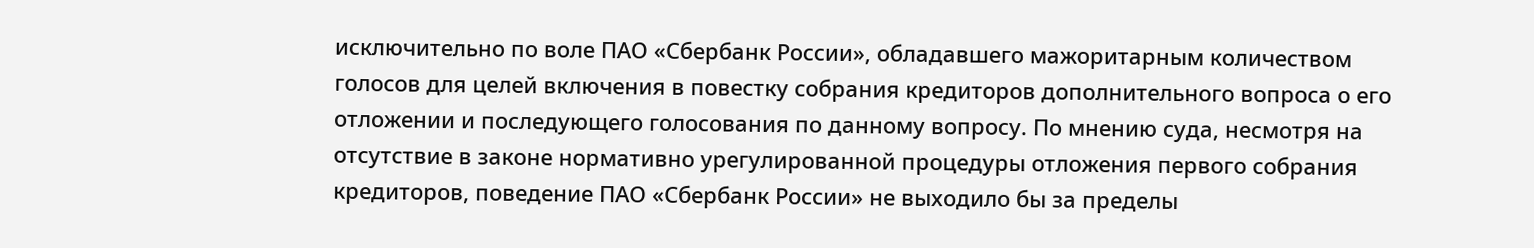исключительно по воле ПАО «Сбербанк России», обладавшего мажоритарным количеством голосов для целей включения в повестку собрания кредиторов дополнительного вопроса о его отложении и последующего голосования по данному вопросу. По мнению суда, несмотря на отсутствие в законе нормативно урегулированной процедуры отложения первого собрания кредиторов, поведение ПАО «Сбербанк России» не выходило бы за пределы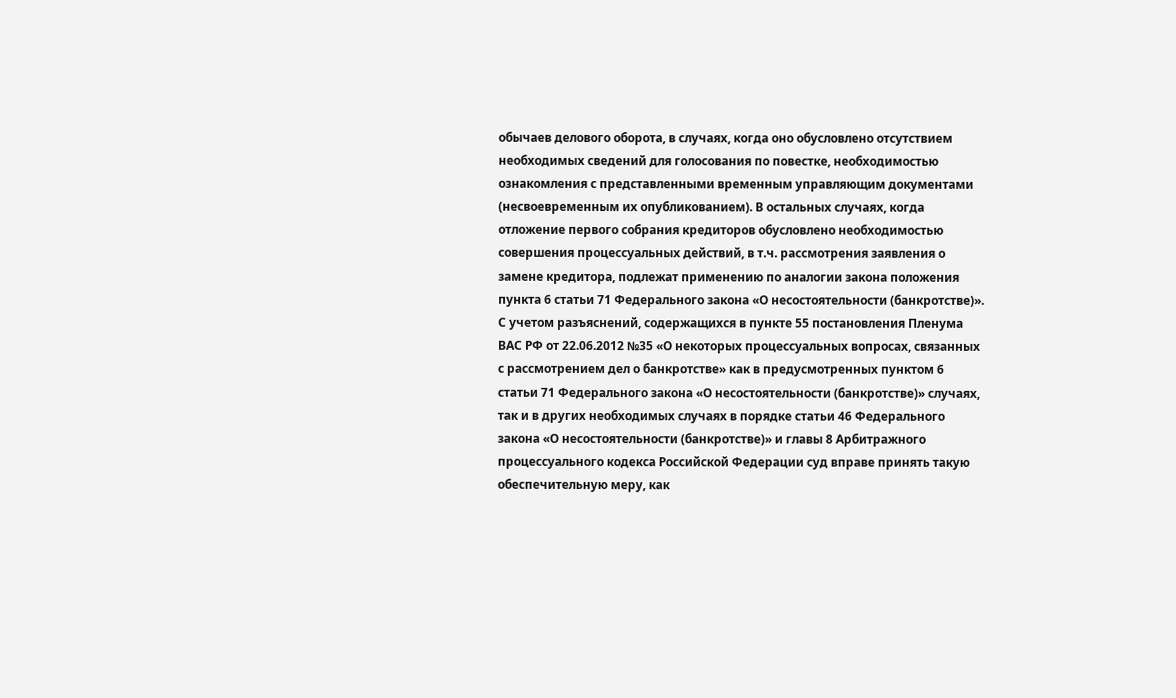обычаев делового оборота, в случаях, когда оно обусловлено отсутствием необходимых сведений для голосования по повестке, необходимостью ознакомления с представленными временным управляющим документами (несвоевременным их опубликованием). В остальных случаях, когда отложение первого собрания кредиторов обусловлено необходимостью совершения процессуальных действий, в т.ч. рассмотрения заявления о замене кредитора, подлежат применению по аналогии закона положения пункта 6 статьи 71 Федерального закона «О несостоятельности (банкротстве)». С учетом разъяснений, содержащихся в пункте 55 постановления Пленума ВАС РФ от 22.06.2012 №35 «О некоторых процессуальных вопросах, связанных с рассмотрением дел о банкротстве» как в предусмотренных пунктом 6 статьи 71 Федерального закона «О несостоятельности (банкротстве)» случаях, так и в других необходимых случаях в порядке статьи 46 Федерального закона «О несостоятельности (банкротстве)» и главы 8 Арбитражного процессуального кодекса Российской Федерации суд вправе принять такую обеспечительную меру, как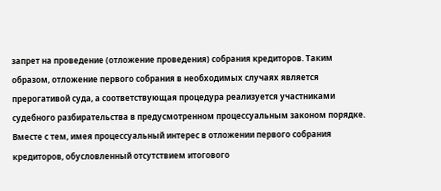запрет на проведение (отложение проведения) собрания кредиторов. Таким образом, отложение первого собрания в необходимых случаях является прерогативой суда, а соответствующая процедура реализуется участниками судебного разбирательства в предусмотренном процессуальным законом порядке. Вместе с тем, имея процессуальный интерес в отложении первого собрания кредиторов, обусловленный отсутствием итогового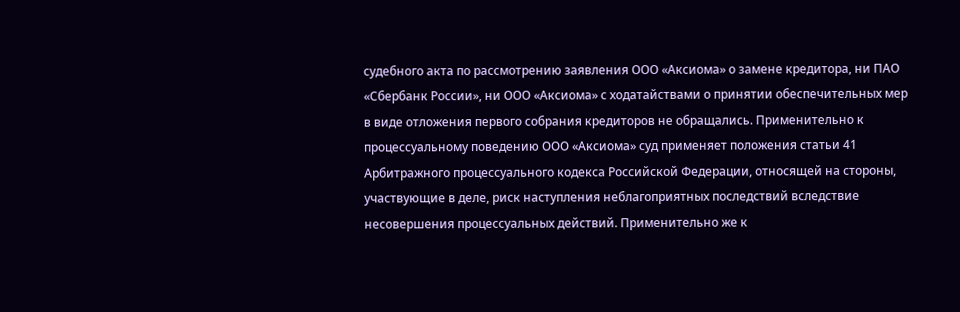судебного акта по рассмотрению заявления ООО «Аксиома» о замене кредитора, ни ПАО «Сбербанк России», ни ООО «Аксиома» с ходатайствами о принятии обеспечительных мер в виде отложения первого собрания кредиторов не обращались. Применительно к процессуальному поведению ООО «Аксиома» суд применяет положения статьи 41 Арбитражного процессуального кодекса Российской Федерации, относящей на стороны, участвующие в деле, риск наступления неблагоприятных последствий вследствие несовершения процессуальных действий. Применительно же к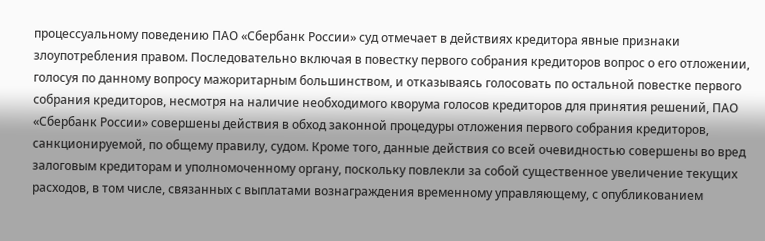процессуальному поведению ПАО «Сбербанк России» суд отмечает в действиях кредитора явные признаки злоупотребления правом. Последовательно включая в повестку первого собрания кредиторов вопрос о его отложении, голосуя по данному вопросу мажоритарным большинством, и отказываясь голосовать по остальной повестке первого собрания кредиторов, несмотря на наличие необходимого кворума голосов кредиторов для принятия решений, ПАО «Сбербанк России» совершены действия в обход законной процедуры отложения первого собрания кредиторов, санкционируемой, по общему правилу, судом. Кроме того, данные действия со всей очевидностью совершены во вред залоговым кредиторам и уполномоченному органу, поскольку повлекли за собой существенное увеличение текущих расходов, в том числе, связанных с выплатами вознаграждения временному управляющему, с опубликованием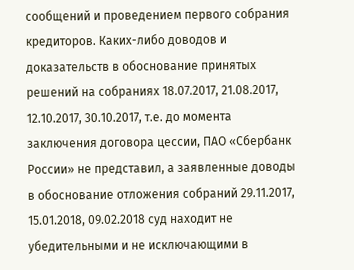сообщений и проведением первого собрания кредиторов. Каких-либо доводов и доказательств в обоснование принятых решений на собраниях 18.07.2017, 21.08.2017, 12.10.2017, 30.10.2017, т.е. до момента заключения договора цессии, ПАО «Сбербанк России» не представил, а заявленные доводы в обоснование отложения собраний 29.11.2017, 15.01.2018, 09.02.2018 суд находит не убедительными и не исключающими в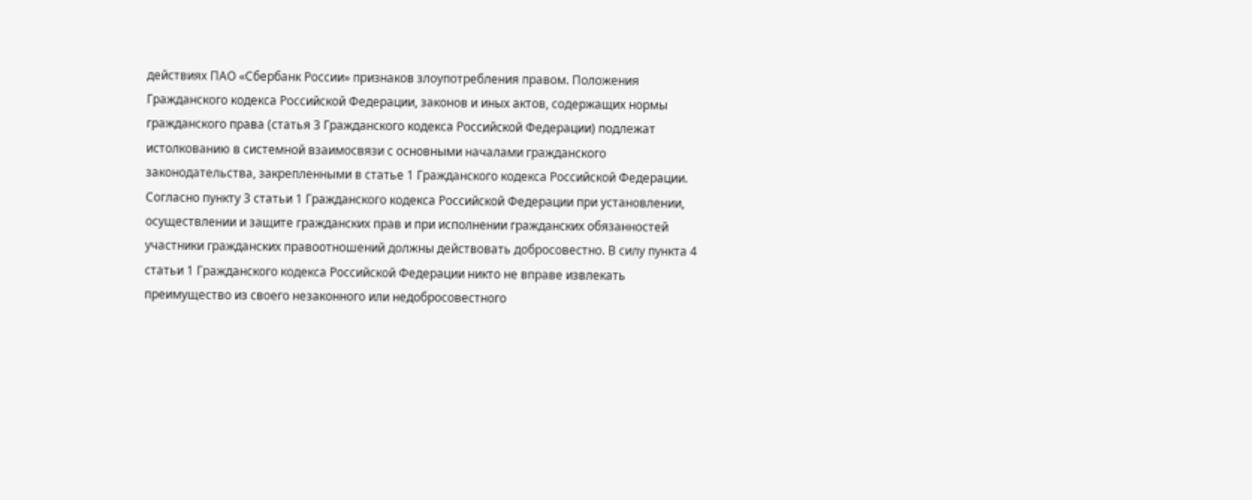действиях ПАО «Сбербанк России» признаков злоупотребления правом. Положения Гражданского кодекса Российской Федерации, законов и иных актов, содержащих нормы гражданского права (статья 3 Гражданского кодекса Российской Федерации) подлежат истолкованию в системной взаимосвязи с основными началами гражданского законодательства, закрепленными в статье 1 Гражданского кодекса Российской Федерации. Согласно пункту 3 статьи 1 Гражданского кодекса Российской Федерации при установлении, осуществлении и защите гражданских прав и при исполнении гражданских обязанностей участники гражданских правоотношений должны действовать добросовестно. В силу пункта 4 статьи 1 Гражданского кодекса Российской Федерации никто не вправе извлекать преимущество из своего незаконного или недобросовестного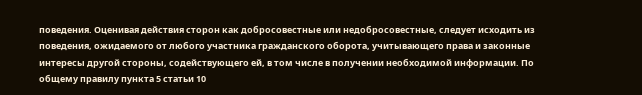поведения. Оценивая действия сторон как добросовестные или недобросовестные, следует исходить из поведения, ожидаемого от любого участника гражданского оборота, учитывающего права и законные интересы другой стороны, содействующего ей, в том числе в получении необходимой информации. По общему правилу пункта 5 статьи 10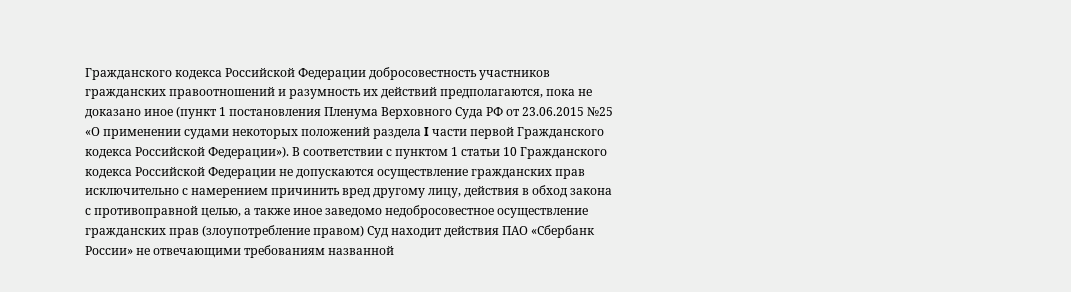Гражданского кодекса Российской Федерации добросовестность участников гражданских правоотношений и разумность их действий предполагаются, пока не доказано иное (пункт 1 постановления Пленума Верховного Суда РФ от 23.06.2015 №25 «О применении судами некоторых положений раздела I части первой Гражданского кодекса Российской Федерации»). В соответствии с пунктом 1 статьи 10 Гражданского кодекса Российской Федерации не допускаются осуществление гражданских прав исключительно с намерением причинить вред другому лицу, действия в обход закона с противоправной целью, а также иное заведомо недобросовестное осуществление гражданских прав (злоупотребление правом) Суд находит действия ПАО «Сбербанк России» не отвечающими требованиям названной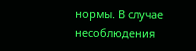нормы. В случае несоблюдения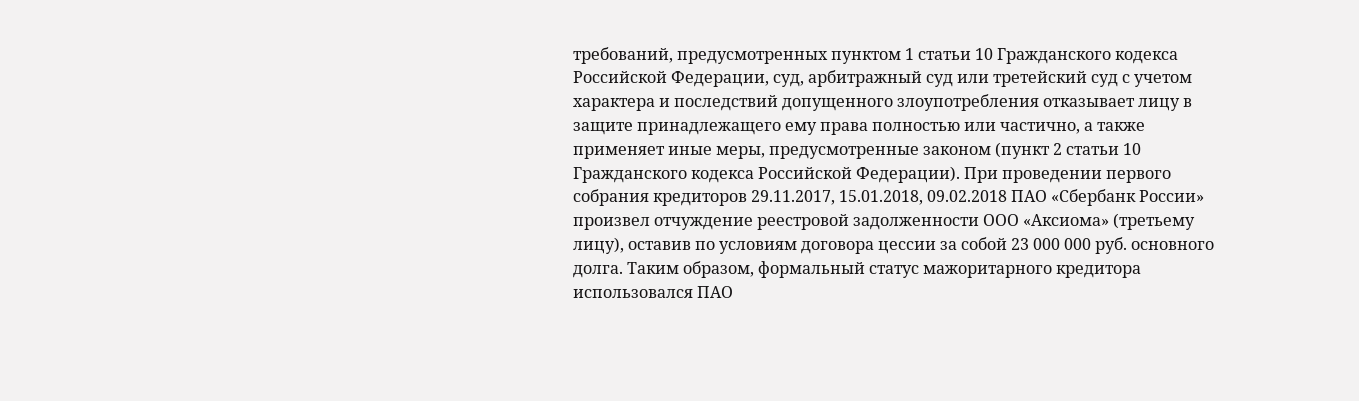требований, предусмотренных пунктом 1 статьи 10 Гражданского кодекса Российской Федерации, суд, арбитражный суд или третейский суд с учетом характера и последствий допущенного злоупотребления отказывает лицу в защите принадлежащего ему права полностью или частично, а также применяет иные меры, предусмотренные законом (пункт 2 статьи 10 Гражданского кодекса Российской Федерации). При проведении первого собрания кредиторов 29.11.2017, 15.01.2018, 09.02.2018 ПАО «Сбербанк России» произвел отчуждение реестровой задолженности ООО «Аксиома» (третьему лицу), оставив по условиям договора цессии за собой 23 000 000 руб. основного долга. Таким образом, формальный статус мажоритарного кредитора использовался ПАО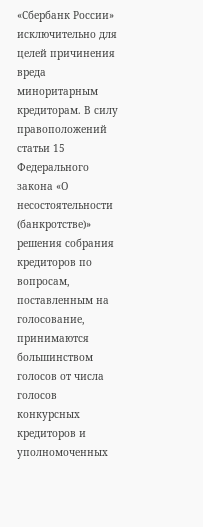«Сбербанк России» исключительно для целей причинения вреда миноритарным кредиторам. В силу правоположений статьи 15 Федерального закона «О несостоятельности (банкротстве)» решения собрания кредиторов по вопросам, поставленным на голосование, принимаются большинством голосов от числа голосов конкурсных кредиторов и уполномоченных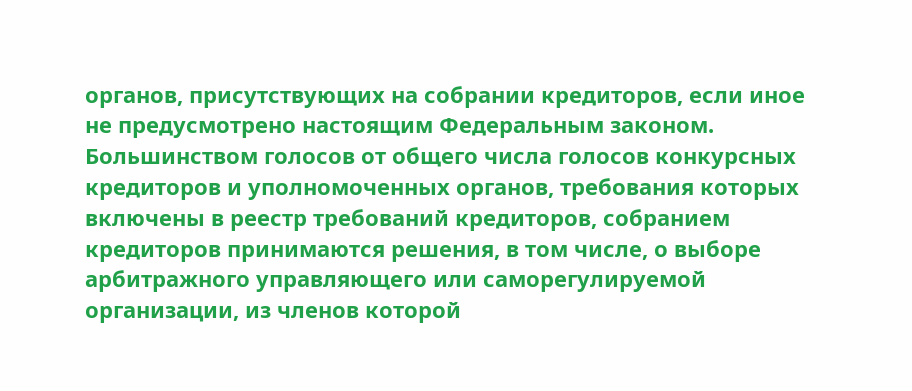органов, присутствующих на собрании кредиторов, если иное не предусмотрено настоящим Федеральным законом. Большинством голосов от общего числа голосов конкурсных кредиторов и уполномоченных органов, требования которых включены в реестр требований кредиторов, собранием кредиторов принимаются решения, в том числе, о выборе арбитражного управляющего или саморегулируемой организации, из членов которой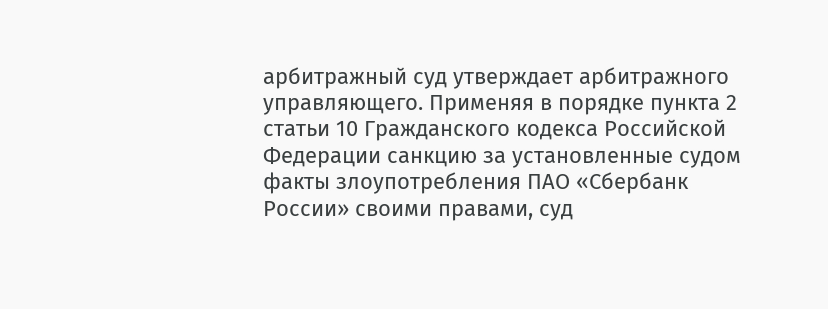арбитражный суд утверждает арбитражного управляющего. Применяя в порядке пункта 2 статьи 10 Гражданского кодекса Российской Федерации санкцию за установленные судом факты злоупотребления ПАО «Сбербанк России» своими правами, суд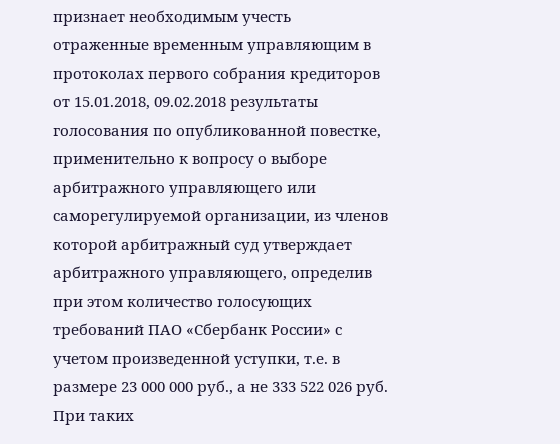признает необходимым учесть отраженные временным управляющим в протоколах первого собрания кредиторов от 15.01.2018, 09.02.2018 результаты голосования по опубликованной повестке, применительно к вопросу о выборе арбитражного управляющего или саморегулируемой организации, из членов которой арбитражный суд утверждает арбитражного управляющего, определив при этом количество голосующих требований ПАО «Сбербанк России» с учетом произведенной уступки, т.е. в размере 23 000 000 руб., а не 333 522 026 руб. При таких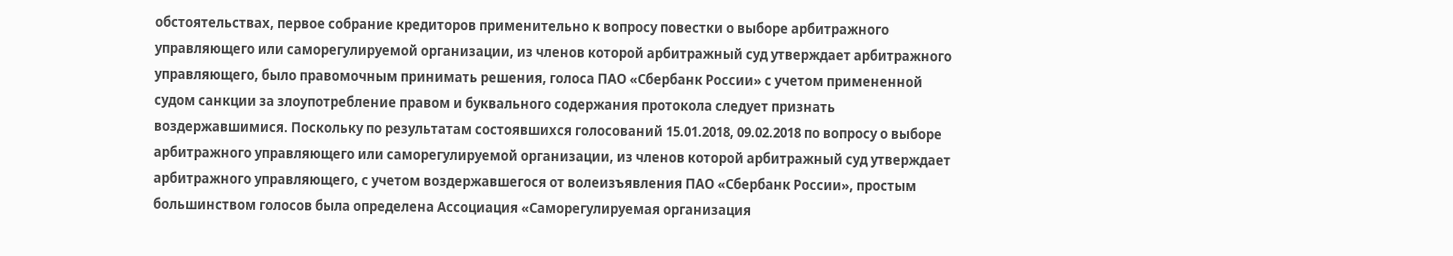обстоятельствах, первое собрание кредиторов применительно к вопросу повестки о выборе арбитражного управляющего или саморегулируемой организации, из членов которой арбитражный суд утверждает арбитражного управляющего, было правомочным принимать решения, голоса ПАО «Сбербанк России» с учетом примененной судом санкции за злоупотребление правом и буквального содержания протокола следует признать воздержавшимися. Поскольку по результатам состоявшихся голосований 15.01.2018, 09.02.2018 по вопросу о выборе арбитражного управляющего или саморегулируемой организации, из членов которой арбитражный суд утверждает арбитражного управляющего, с учетом воздержавшегося от волеизъявления ПАО «Сбербанк России», простым большинством голосов была определена Ассоциация «Саморегулируемая организация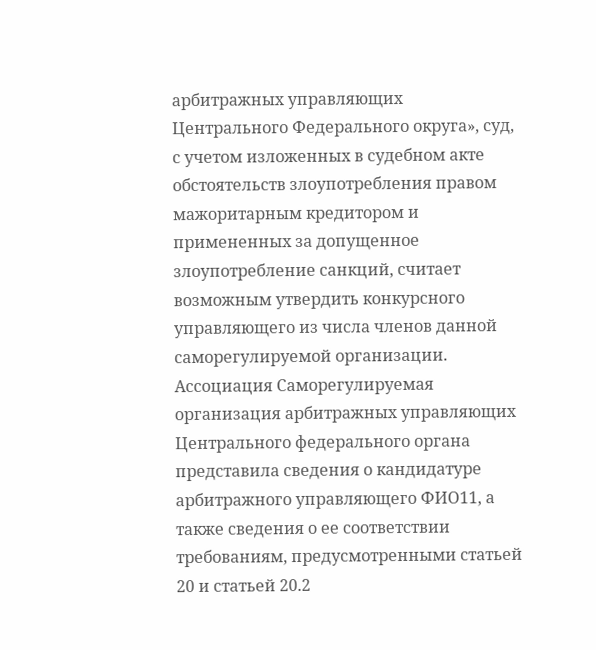арбитражных управляющих Центрального Федерального округа», суд, с учетом изложенных в судебном акте обстоятельств злоупотребления правом мажоритарным кредитором и примененных за допущенное злоупотребление санкций, считает возможным утвердить конкурсного управляющего из числа членов данной саморегулируемой организации. Ассоциация Саморегулируемая организация арбитражных управляющих Центрального федерального органа представила сведения о кандидатуре арбитражного управляющего ФИО11, а также сведения о ее соответствии требованиям, предусмотренными статьей 20 и статьей 20.2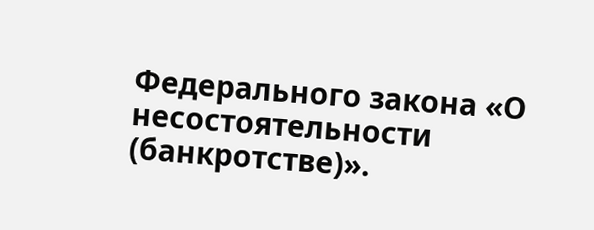Федерального закона «О несостоятельности (банкротстве)».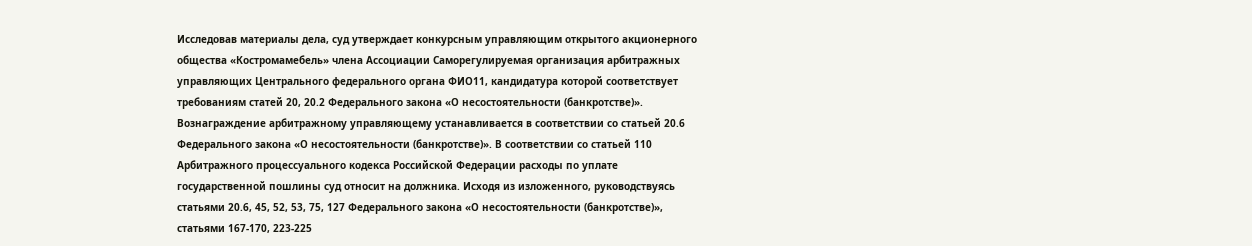Исследовав материалы дела, суд утверждает конкурсным управляющим открытого акционерного общества «Костромамебель» члена Ассоциации Саморегулируемая организация арбитражных управляющих Центрального федерального органа ФИО11, кандидатура которой соответствует требованиям статей 20, 20.2 Федерального закона «О несостоятельности (банкротстве)». Вознаграждение арбитражному управляющему устанавливается в соответствии со статьей 20.6 Федерального закона «О несостоятельности (банкротстве)». В соответствии со статьей 110 Арбитражного процессуального кодекса Российской Федерации расходы по уплате государственной пошлины суд относит на должника. Исходя из изложенного, руководствуясь статьями 20.6, 45, 52, 53, 75, 127 Федерального закона «О несостоятельности (банкротстве)», статьями 167-170, 223-225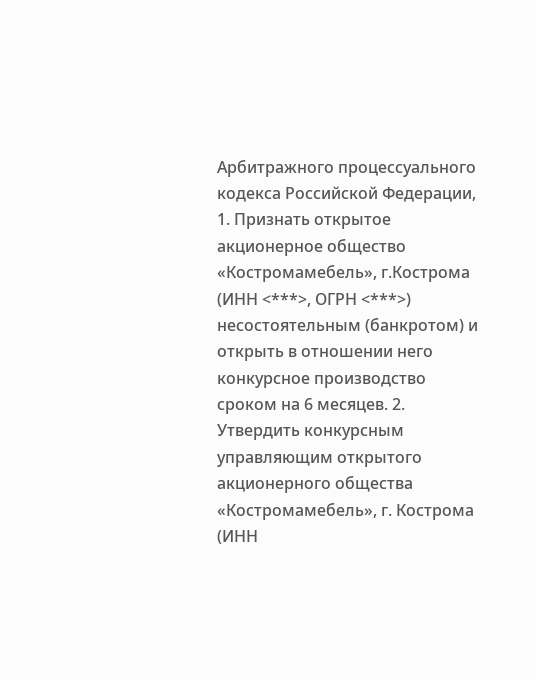Арбитражного процессуального кодекса Российской Федерации, 1. Признать открытое акционерное общество «Костромамебель», г.Кострома (ИНН <***>, ОГРН <***>) несостоятельным (банкротом) и открыть в отношении него конкурсное производство сроком на 6 месяцев. 2. Утвердить конкурсным управляющим открытого акционерного общества «Костромамебель», г. Кострома (ИНН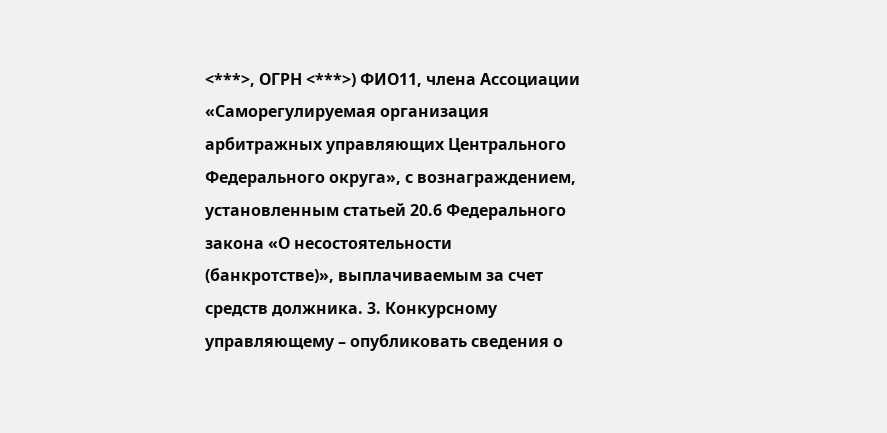<***>, ОГРН <***>) ФИО11, члена Ассоциации «Саморегулируемая организация арбитражных управляющих Центрального Федерального округа», с вознаграждением, установленным статьей 20.6 Федерального закона «О несостоятельности (банкротстве)», выплачиваемым за счет средств должника. 3. Конкурсному управляющему – опубликовать сведения о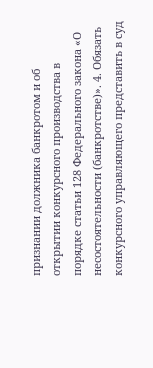признании должника банкротом и об открытии конкурсного производства в порядке статьи 128 Федерального закона «О несостоятельности (банкротстве)». 4. Обязать конкурсного управляющего представить в суд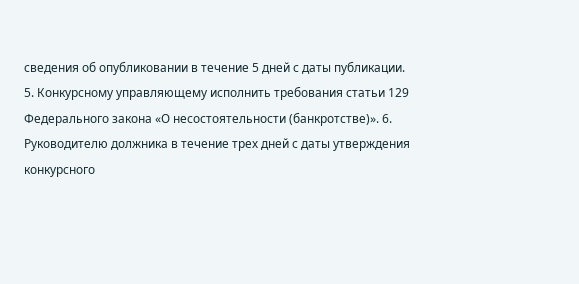сведения об опубликовании в течение 5 дней с даты публикации. 5. Конкурсному управляющему исполнить требования статьи 129 Федерального закона «О несостоятельности (банкротстве)». 6. Руководителю должника в течение трех дней с даты утверждения конкурсного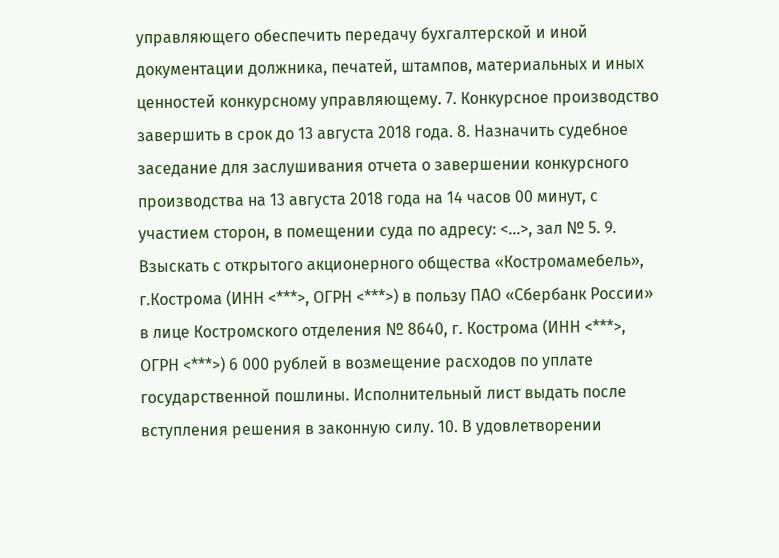управляющего обеспечить передачу бухгалтерской и иной документации должника, печатей, штампов, материальных и иных ценностей конкурсному управляющему. 7. Конкурсное производство завершить в срок до 13 августа 2018 года. 8. Назначить судебное заседание для заслушивания отчета о завершении конкурсного производства на 13 августа 2018 года на 14 часов 00 минут, с участием сторон, в помещении суда по адресу: <...>, зал № 5. 9. Взыскать с открытого акционерного общества «Костромамебель», г.Кострома (ИНН <***>, ОГРН <***>) в пользу ПАО «Сбербанк России» в лице Костромского отделения № 8640, г. Кострома (ИНН <***>, ОГРН <***>) 6 000 рублей в возмещение расходов по уплате государственной пошлины. Исполнительный лист выдать после вступления решения в законную силу. 10. В удовлетворении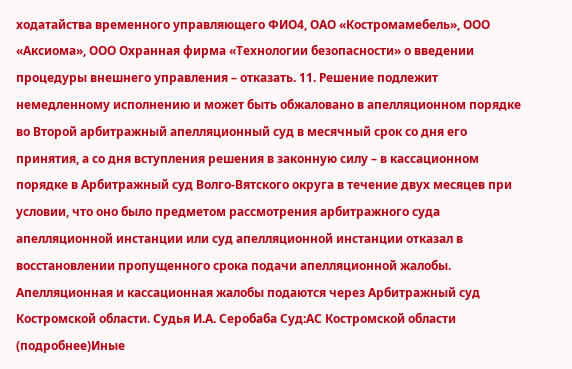ходатайства временного управляющего ФИО4, ОАО «Костромамебель», ООО «Аксиома», ООО Охранная фирма «Технологии безопасности» о введении процедуры внешнего управления – отказать. 11. Решение подлежит немедленному исполнению и может быть обжаловано в апелляционном порядке во Второй арбитражный апелляционный суд в месячный срок со дня его принятия, а со дня вступления решения в законную силу – в кассационном порядке в Арбитражный суд Волго-Вятского округа в течение двух месяцев при условии, что оно было предметом рассмотрения арбитражного суда апелляционной инстанции или суд апелляционной инстанции отказал в восстановлении пропущенного срока подачи апелляционной жалобы. Апелляционная и кассационная жалобы подаются через Арбитражный суд Костромской области. Судья И.А. Серобаба Суд:АС Костромской области (подробнее)Иные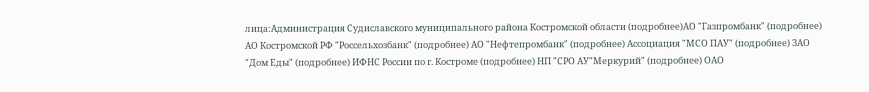лица:Администрация Судиславского муниципального района Костромской области (подробнее)АО "Газпромбанк" (подробнее) АО Костромской РФ "Россельхозбанк" (подробнее) АО "Нефтепромбанк" (подробнее) Ассоциация "МСО ПАУ" (подробнее) ЗАО "Дом Еды" (подробнее) ИФНС России по г. Костроме (подробнее) НП "СРО АУ"Меркурий" (подробнее) ОАО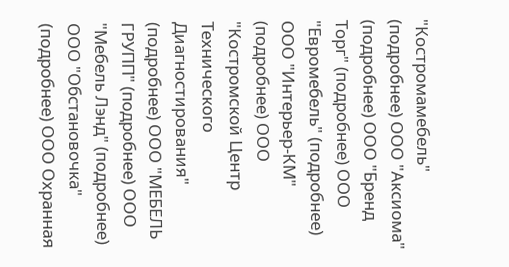"Костромамебель" (подробнее) ООО "Аксиома" (подробнее) ООО "Бренд Торг" (подробнее) ООО "Евромебель" (подробнее) ООО "Интерьер-КМ" (подробнее) ООО "Костромской Центр Технического Диагностирования" (подробнее) ООО "МЕБЕЛЬ ГРУПП" (подробнее) ООО "Мебель Лэнд" (подробнее) ООО "Обстановочка" (подробнее) ООО Охранная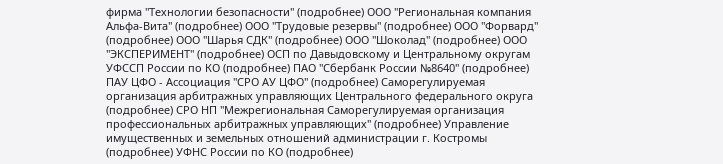фирма "Технологии безопасности" (подробнее) ООО "Региональная компания Альфа-Вита" (подробнее) ООО "Трудовые резервы" (подробнее) ООО "Форвард" (подробнее) ООО "Шарья СДК" (подробнее) ООО "Шоколад" (подробнее) ООО "ЭКСПЕРИМЕНТ" (подробнее) ОСП по Давыдовскому и Центральному округам УФССП России по КО (подробнее) ПАО "Сбербанк России №8640" (подробнее) ПАУ ЦФО - Ассоциация "СРО АУ ЦФО" (подробнее) Саморегулируемая организация арбитражных управляющих Центрального федерального округа (подробнее) СРО НП "Межрегиональная Саморегулируемая организация профессиональных арбитражных управляющих" (подробнее) Управление имущественных и земельных отношений администрации г. Костромы (подробнее) УФНС России по КО (подробнее)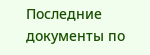Последние документы по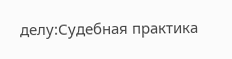делу:Судебная практика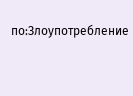по:Злоупотребление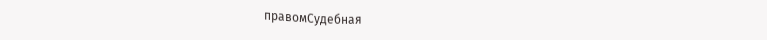правомСудебная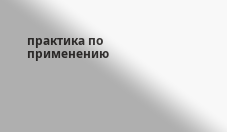практика по применению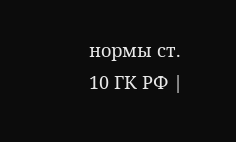нормы ст. 10 ГК РФ |